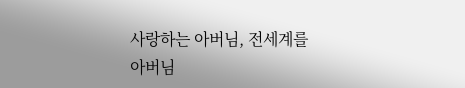사랑하는 아버님, 전세계를 아버님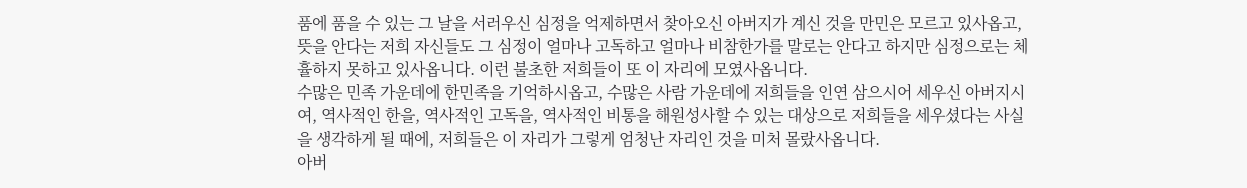품에 품을 수 있는 그 날을 서러우신 심정을 억제하면서 찾아오신 아버지가 계신 것을 만민은 모르고 있사옵고, 뜻을 안다는 저희 자신들도 그 심정이 얼마나 고독하고 얼마나 비참한가를 말로는 안다고 하지만 심정으로는 체휼하지 못하고 있사옵니다. 이런 불초한 저희들이 또 이 자리에 모였사옵니다.
수많은 민족 가운데에 한민족을 기억하시옵고, 수많은 사람 가운데에 저희들을 인연 삼으시어 세우신 아버지시여, 역사적인 한을, 역사적인 고독을, 역사적인 비통을 해원성사할 수 있는 대상으로 저희들을 세우셨다는 사실을 생각하게 될 때에, 저희들은 이 자리가 그렇게 엄청난 자리인 것을 미처 몰랐사옵니다.
아버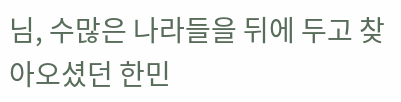님, 수많은 나라들을 뒤에 두고 찾아오셨던 한민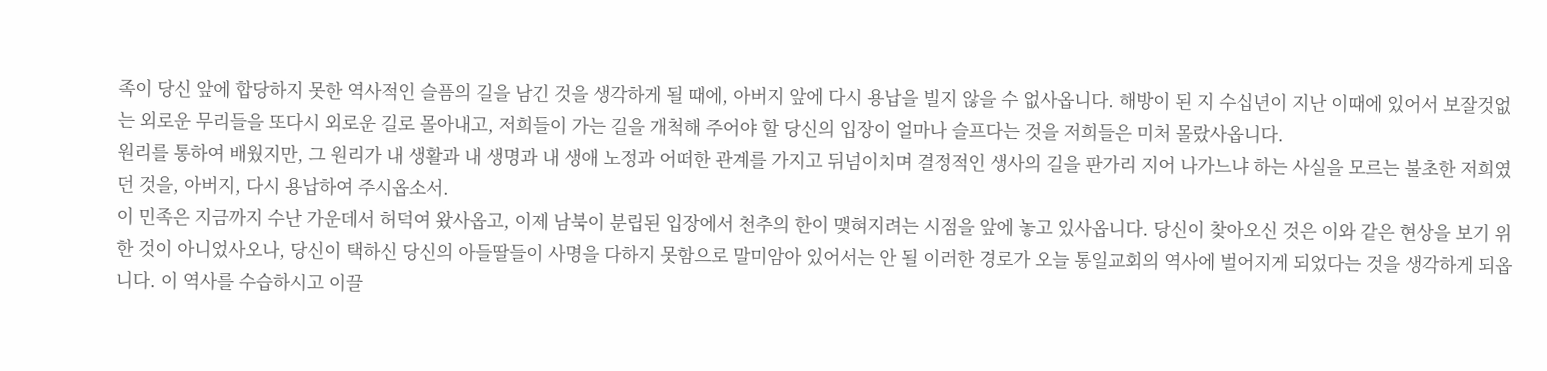족이 당신 앞에 합당하지 못한 역사적인 슬픔의 길을 남긴 것을 생각하게 될 때에, 아버지 앞에 다시 용납을 빌지 않을 수 없사옵니다. 해방이 된 지 수십년이 지난 이때에 있어서 보잘것없는 외로운 무리들을 또다시 외로운 길로 몰아내고, 저희들이 가는 길을 개척해 주어야 할 당신의 입장이 얼마나 슬프다는 것을 저희들은 미처 몰랐사옵니다.
원리를 통하여 배웠지만, 그 원리가 내 생활과 내 생명과 내 생애 노정과 어떠한 관계를 가지고 뒤넘이치며 결정적인 생사의 길을 판가리 지어 나가느냐 하는 사실을 모르는 불초한 저희였던 것을, 아버지, 다시 용납하여 주시옵소서.
이 민족은 지금까지 수난 가운데서 허덕여 왔사옵고, 이제 남북이 분립된 입장에서 천추의 한이 맺혀지려는 시점을 앞에 놓고 있사옵니다. 당신이 찾아오신 것은 이와 같은 현상을 보기 위한 것이 아니었사오나, 당신이 택하신 당신의 아들딸들이 사명을 다하지 못함으로 말미암아 있어서는 안 될 이러한 경로가 오늘 통일교회의 역사에 벌어지게 되었다는 것을 생각하게 되옵니다. 이 역사를 수습하시고 이끌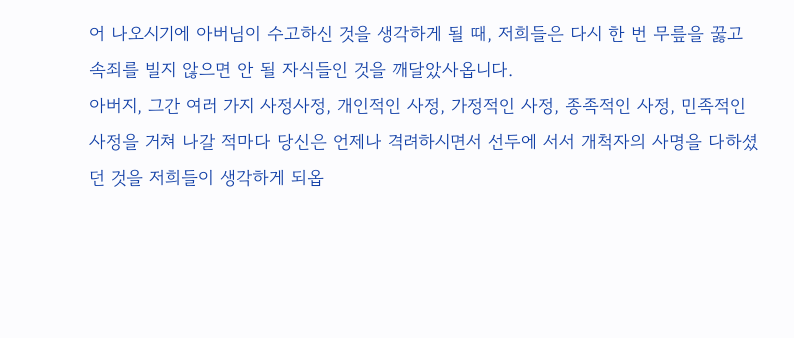어 나오시기에 아버님이 수고하신 것을 생각하게 될 때, 저희들은 다시 한 번 무릎을 꿇고 속죄를 빌지 않으면 안 될 자식들인 것을 깨달았사옵니다.
아버지, 그간 여러 가지 사정사정, 개인적인 사정, 가정적인 사정, 종족적인 사정, 민족적인 사정을 거쳐 나갈 적마다 당신은 언제나 격려하시면서 선두에 서서 개척자의 사명을 다하셨던 것을 저희들이 생각하게 되옵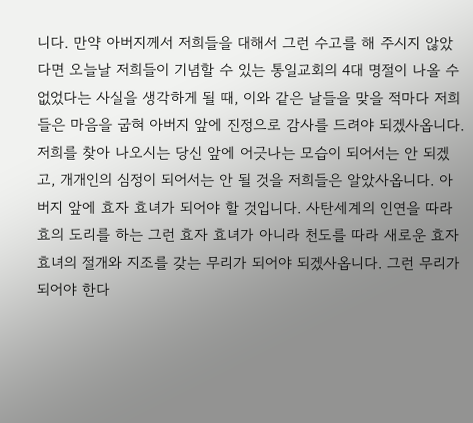니다. 만약 아버지께서 저희들을 대해서 그런 수고를 해 주시지 않았다면 오늘날 저희들이 기념할 수 있는 통일교회의 4대 명절이 나올 수 없었다는 사실을 생각하게 될 때, 이와 같은 날들을 맞을 적마다 저희들은 마음을 굽혀 아버지 앞에 진정으로 감사를 드려야 되겠사옵니다.
저희를 찾아 나오시는 당신 앞에 어긋나는 모습이 되어서는 안 되겠고, 개개인의 심정이 되어서는 안 될 것을 저희들은 알았사옵니다. 아버지 앞에 효자 효녀가 되어야 할 것입니다. 사탄세계의 인연을 따라 효의 도리를 하는 그런 효자 효녀가 아니라 천도를 따라 새로운 효자 효녀의 절개와 지조를 갖는 무리가 되어야 되겠사옵니다. 그런 무리가 되어야 한다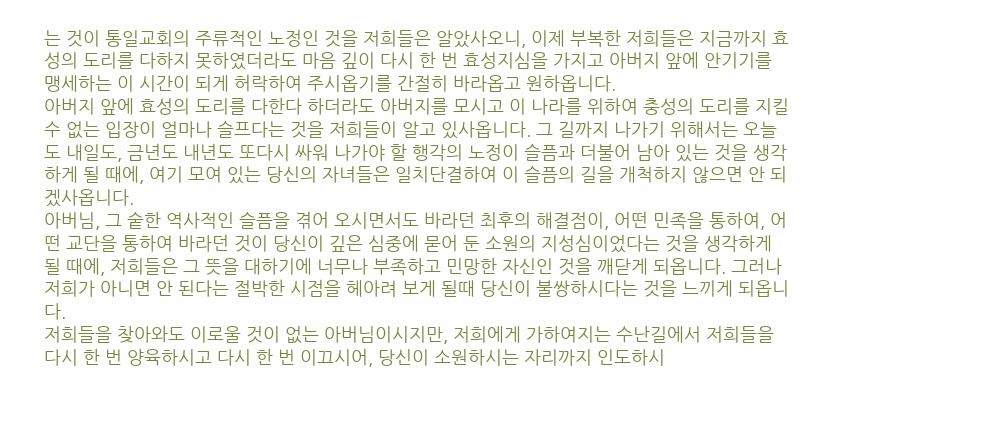는 것이 통일교회의 주류적인 노정인 것을 저희들은 알았사오니, 이제 부복한 저희들은 지금까지 효성의 도리를 다하지 못하였더라도 마음 깊이 다시 한 번 효성지심을 가지고 아버지 앞에 안기기를 맹세하는 이 시간이 되게 허락하여 주시옵기를 간절히 바라옵고 원하옵니다.
아버지 앞에 효성의 도리를 다한다 하더라도 아버지를 모시고 이 나라를 위하여 충성의 도리를 지킬 수 없는 입장이 얼마나 슬프다는 것을 저희들이 알고 있사옵니다. 그 길까지 나가기 위해서는 오늘도 내일도, 금년도 내년도 또다시 싸워 나가야 할 행각의 노정이 슬픔과 더불어 남아 있는 것을 생각하게 될 때에, 여기 모여 있는 당신의 자녀들은 일치단결하여 이 슬픔의 길을 개척하지 않으면 안 되겠사옵니다.
아버님, 그 숱한 역사적인 슬픔을 겪어 오시면서도 바라던 최후의 해결점이, 어떤 민족을 통하여, 어떤 교단을 통하여 바라던 것이 당신이 깊은 심중에 묻어 둔 소원의 지성심이었다는 것을 생각하게 될 때에, 저희들은 그 뜻을 대하기에 너무나 부족하고 민망한 자신인 것을 깨닫게 되옵니다. 그러나 저희가 아니면 안 된다는 절박한 시점을 헤아려 보게 될때 당신이 불쌍하시다는 것을 느끼게 되옵니다.
저희들을 찾아와도 이로울 것이 없는 아버님이시지만, 저희에게 가하여지는 수난길에서 저희들을 다시 한 번 양육하시고 다시 한 번 이끄시어, 당신이 소원하시는 자리까지 인도하시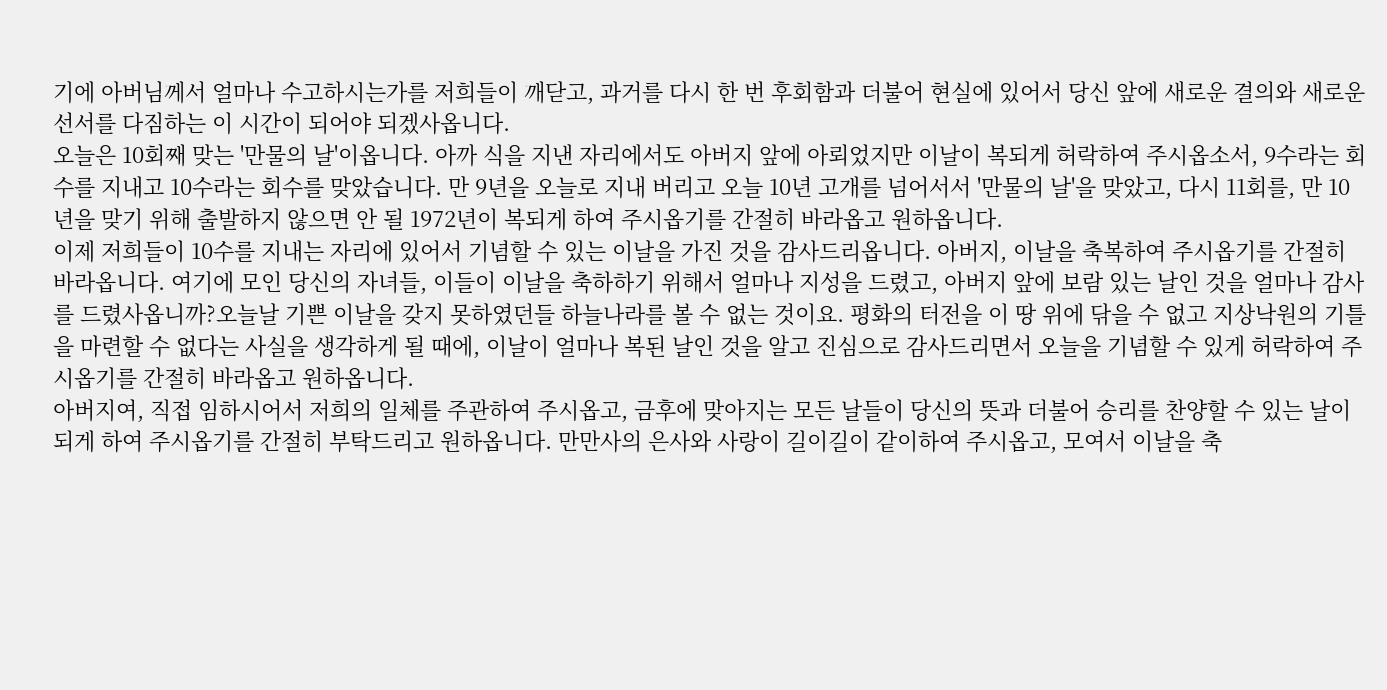기에 아버님께서 얼마나 수고하시는가를 저희들이 깨닫고, 과거를 다시 한 번 후회함과 더불어 현실에 있어서 당신 앞에 새로운 결의와 새로운 선서를 다짐하는 이 시간이 되어야 되겠사옵니다.
오늘은 10회째 맞는 '만물의 날'이옵니다. 아까 식을 지낸 자리에서도 아버지 앞에 아뢰었지만 이날이 복되게 허락하여 주시옵소서, 9수라는 회수를 지내고 10수라는 회수를 맞았습니다. 만 9년을 오늘로 지내 버리고 오늘 10년 고개를 넘어서서 '만물의 날'을 맞았고, 다시 11회를, 만 10년을 맞기 위해 출발하지 않으면 안 될 1972년이 복되게 하여 주시옵기를 간절히 바라옵고 원하옵니다.
이제 저희들이 10수를 지내는 자리에 있어서 기념할 수 있는 이날을 가진 것을 감사드리옵니다. 아버지, 이날을 축복하여 주시옵기를 간절히 바라옵니다. 여기에 모인 당신의 자녀들, 이들이 이날을 축하하기 위해서 얼마나 지성을 드렸고, 아버지 앞에 보람 있는 날인 것을 얼마나 감사를 드렸사옵니까?오늘날 기쁜 이날을 갖지 못하였던들 하늘나라를 볼 수 없는 것이요. 평화의 터전을 이 땅 위에 닦을 수 없고 지상낙원의 기틀을 마련할 수 없다는 사실을 생각하게 될 때에, 이날이 얼마나 복된 날인 것을 알고 진심으로 감사드리면서 오늘을 기념할 수 있게 허락하여 주시옵기를 간절히 바라옵고 원하옵니다.
아버지여, 직접 임하시어서 저희의 일체를 주관하여 주시옵고, 금후에 맞아지는 모든 날들이 당신의 뜻과 더불어 승리를 찬양할 수 있는 날이 되게 하여 주시옵기를 간절히 부탁드리고 원하옵니다. 만만사의 은사와 사랑이 길이길이 같이하여 주시옵고, 모여서 이날을 축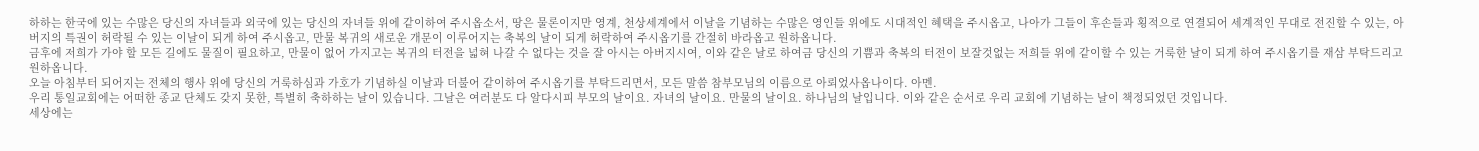하하는 한국에 있는 수많은 당신의 자녀들과 외국에 있는 당신의 자녀들 위에 같이하여 주시옵소서, 땅은 물론이지만 영계, 천상세계에서 이날을 기념하는 수많은 영인들 위에도 시대적인 혜택을 주시옵고, 나아가 그들이 후손들과 횡적으로 연결되어 세계적인 무대로 전진할 수 있는, 아버지의 특권이 허락될 수 있는 이날이 되게 하여 주시옵고, 만물 복귀의 새로운 개문이 이루어지는 축복의 날이 되게 허락하여 주시옵기를 간절히 바라옵고 원하옵니다.
금후에 저희가 가야 할 모든 길에도 물질이 필요하고, 만물이 없어 가지고는 복귀의 터전을 넓혀 나갈 수 없다는 것을 잘 아시는 아버지시여, 이와 같은 날로 하여금 당신의 기쁨과 축복의 터전이 보잘것없는 저희들 위에 같이할 수 있는 거룩한 날이 되게 하여 주시옵기를 재삼 부탁드리고 원하옵니다.
오늘 아침부터 되어지는 전체의 행사 위에 당신의 거룩하심과 가호가 기념하실 이날과 더불어 같이하여 주시옵기를 부탁드리면서, 모든 말씀 참부모님의 이름으로 아뢰었사옵나이다. 아멘.
우리 통일교회에는 어떠한 종교 단체도 갖지 못한, 특별히 축하하는 날이 있습니다. 그날은 여러분도 다 알다시피 부모의 날이요. 자녀의 날이요. 만물의 날이요. 하나님의 날입니다. 이와 같은 순서로 우리 교회에 기념하는 날이 책정되었던 것입니다.
세상에는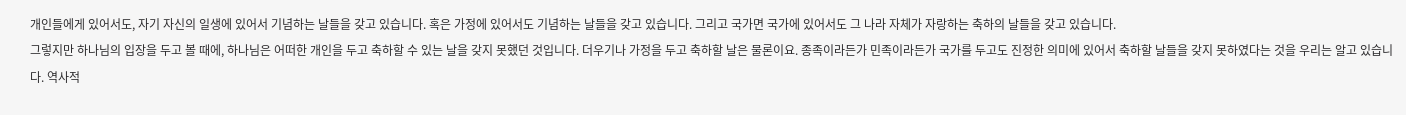개인들에게 있어서도, 자기 자신의 일생에 있어서 기념하는 날들을 갖고 있습니다. 혹은 가정에 있어서도 기념하는 날들을 갖고 있습니다. 그리고 국가면 국가에 있어서도 그 나라 자체가 자랑하는 축하의 날들을 갖고 있습니다.
그렇지만 하나님의 입장을 두고 볼 때에, 하나님은 어떠한 개인을 두고 축하할 수 있는 날을 갖지 못했던 것입니다. 더우기나 가정을 두고 축하할 날은 물론이요. 종족이라든가 민족이라든가 국가를 두고도 진정한 의미에 있어서 축하할 날들을 갖지 못하였다는 것을 우리는 알고 있습니다. 역사적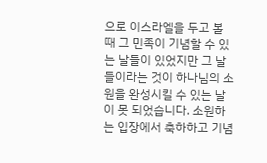으로 이스라엘을 두고 볼 때 그 민족이 기념할 수 있는 날들이 있었지만 그 날들이라는 것이 하나님의 소원을 완성시킬 수 있는 날이 못 되었습니다. 소원하는 입장에서 축하하고 기념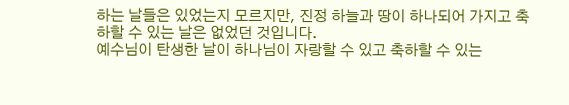하는 날들은 있었는지 모르지만, 진정 하늘과 땅이 하나되어 가지고 축하할 수 있는 날은 없었던 것입니다.
예수님이 탄생한 날이 하나님이 자랑할 수 있고 축하할 수 있는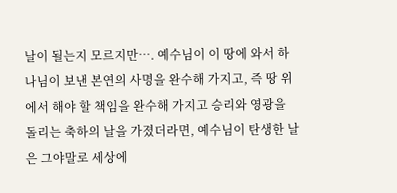날이 될는지 모르지만…. 예수님이 이 땅에 와서 하나님이 보낸 본연의 사명을 완수해 가지고, 즉 땅 위에서 해야 할 책임을 완수해 가지고 승리와 영광을 돌리는 축하의 날을 가졌더라면, 예수님이 탄생한 날은 그야말로 세상에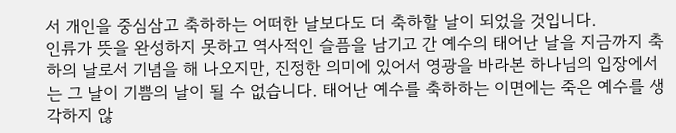서 개인을 중심삼고 축하하는 어떠한 날보다도 더 축하할 날이 되었을 것입니다.
인류가 뜻을 완성하지 못하고 역사적인 슬픔을 남기고 간 예수의 태어난 날을 지금까지 축하의 날로서 기념을 해 나오지만, 진정한 의미에 있어서 영광을 바라본 하나님의 입장에서는 그 날이 기쁨의 날이 될 수 없습니다. 태어난 예수를 축하하는 이면에는 죽은 예수를 생각하지 않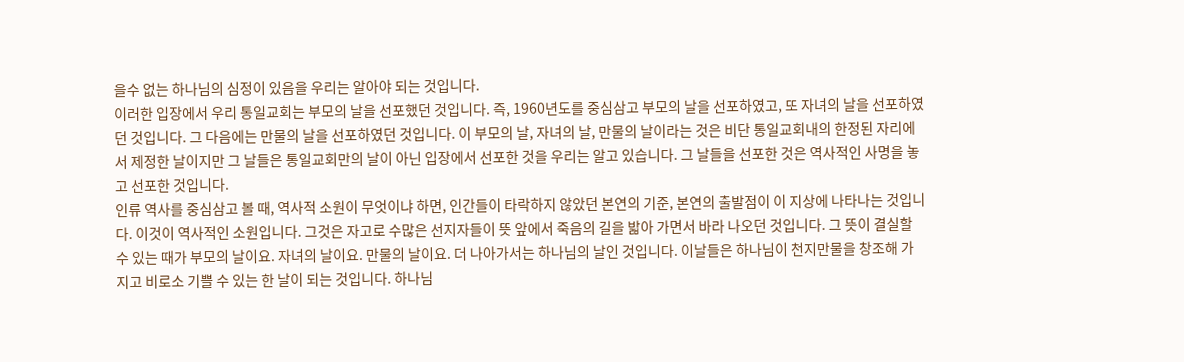을수 없는 하나님의 심정이 있음을 우리는 알아야 되는 것입니다.
이러한 입장에서 우리 통일교회는 부모의 날을 선포했던 것입니다. 즉, 1960년도를 중심삼고 부모의 날을 선포하였고, 또 자녀의 날을 선포하였던 것입니다. 그 다음에는 만물의 날을 선포하였던 것입니다. 이 부모의 날, 자녀의 날, 만물의 날이라는 것은 비단 통일교회내의 한정된 자리에서 제정한 날이지만 그 날들은 통일교회만의 날이 아닌 입장에서 선포한 것을 우리는 알고 있습니다. 그 날들을 선포한 것은 역사적인 사명을 놓고 선포한 것입니다.
인류 역사를 중심삼고 볼 때, 역사적 소원이 무엇이냐 하면, 인간들이 타락하지 않았던 본연의 기준, 본연의 출발점이 이 지상에 나타나는 것입니다. 이것이 역사적인 소원입니다. 그것은 자고로 수많은 선지자들이 뜻 앞에서 죽음의 길을 밟아 가면서 바라 나오던 것입니다. 그 뜻이 결실할 수 있는 때가 부모의 날이요. 자녀의 날이요. 만물의 날이요. 더 나아가서는 하나님의 날인 것입니다. 이날들은 하나님이 천지만물을 창조해 가지고 비로소 기쁠 수 있는 한 날이 되는 것입니다. 하나님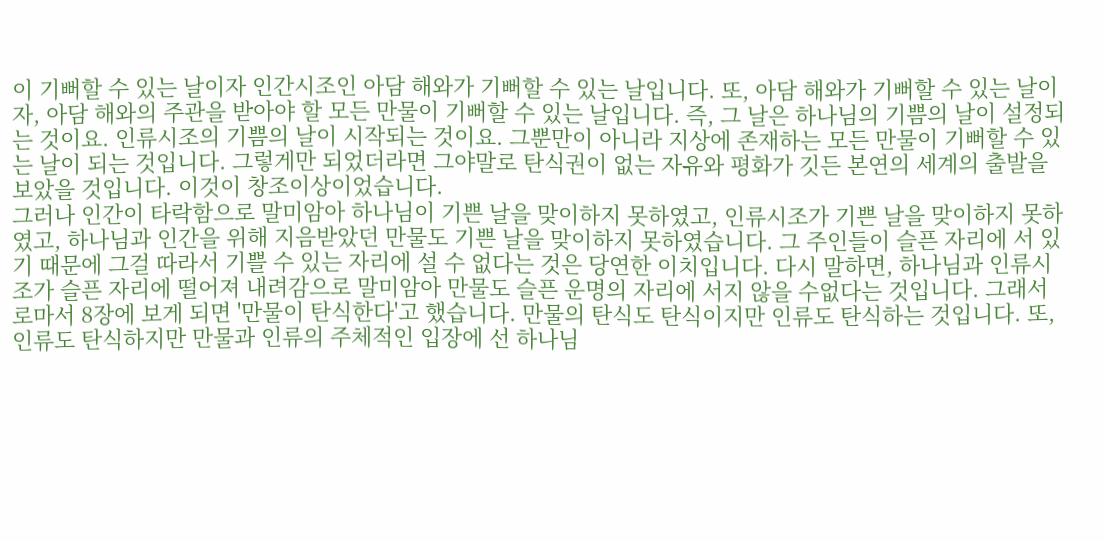이 기뻐할 수 있는 날이자 인간시조인 아담 해와가 기뻐할 수 있는 날입니다. 또, 아담 해와가 기뻐할 수 있는 날이자, 아담 해와의 주관을 받아야 할 모든 만물이 기뻐할 수 있는 날입니다. 즉, 그 날은 하나님의 기쁨의 날이 설정되는 것이요. 인류시조의 기쁨의 날이 시작되는 것이요. 그뿐만이 아니라 지상에 존재하는 모든 만물이 기뻐할 수 있는 날이 되는 것입니다. 그렇게만 되었더라면 그야말로 탄식권이 없는 자유와 평화가 깃든 본연의 세계의 출발을 보았을 것입니다. 이것이 창조이상이었습니다.
그러나 인간이 타락함으로 말미암아 하나님이 기쁜 날을 맞이하지 못하였고, 인류시조가 기쁜 날을 맞이하지 못하였고, 하나님과 인간을 위해 지음받았던 만물도 기쁜 날을 맞이하지 못하였습니다. 그 주인들이 슬픈 자리에 서 있기 때문에 그걸 따라서 기쁠 수 있는 자리에 설 수 없다는 것은 당연한 이치입니다. 다시 말하면, 하나님과 인류시조가 슬픈 자리에 떨어져 내려감으로 말미암아 만물도 슬픈 운명의 자리에 서지 않을 수없다는 것입니다. 그래서 로마서 8장에 보게 되면 '만물이 탄식한다'고 했습니다. 만물의 탄식도 탄식이지만 인류도 탄식하는 것입니다. 또, 인류도 탄식하지만 만물과 인류의 주체적인 입장에 선 하나님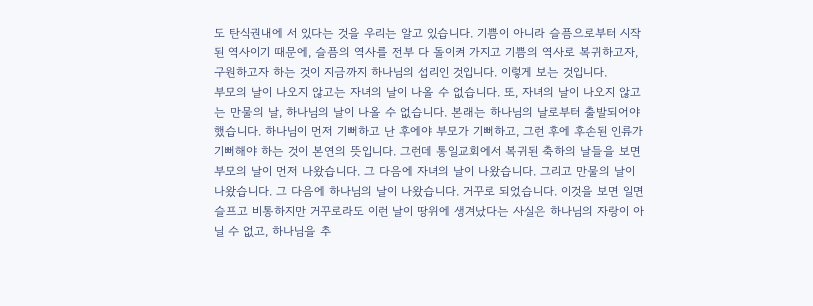도 탄식권내에 서 있다는 것을 우리는 알고 있습니다. 기쁨이 아니라 슬픔으로부터 시작된 역사이기 때문에, 슬픔의 역사를 전부 다 돌이켜 가지고 기쁨의 역사로 복귀하고자, 구원하고자 하는 것이 지금까지 하나님의 섭리인 것입니다. 이렇게 보는 것입니다.
부모의 날이 나오지 않고는 자녀의 날이 나올 수 없습니다. 또, 자녀의 날이 나오지 않고는 만물의 날, 하나님의 날이 나올 수 없습니다. 본래는 하나님의 날로부터 출발되어야 했습니다. 하나님이 먼저 기뻐하고 난 후에야 부모가 기뻐하고, 그런 후에 후손된 인류가 기뻐해야 하는 것이 본연의 뜻입니다. 그런데 통일교회에서 복귀된 축하의 날들을 보면 부모의 날이 먼저 나왔습니다. 그 다음에 자녀의 날이 나왔습니다. 그리고 만물의 날이 나왔습니다. 그 다음에 하나님의 날이 나왔습니다. 거꾸로 되었습니다. 이것을 보면 일면 슬프고 비통하지만 거꾸로라도 이런 날이 땅위에 생겨났다는 사실은 하나님의 자랑이 아닐 수 없고, 하나님을 추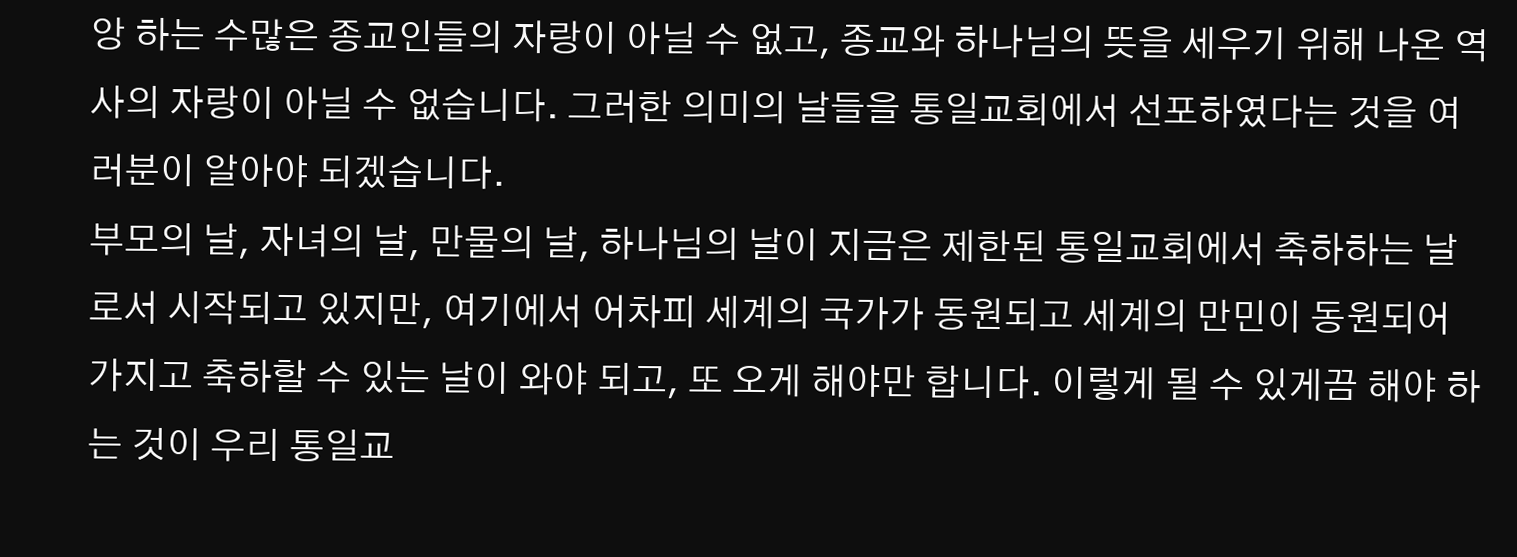앙 하는 수많은 종교인들의 자랑이 아닐 수 없고, 종교와 하나님의 뜻을 세우기 위해 나온 역사의 자랑이 아닐 수 없습니다. 그러한 의미의 날들을 통일교회에서 선포하였다는 것을 여러분이 알아야 되겠습니다.
부모의 날, 자녀의 날, 만물의 날, 하나님의 날이 지금은 제한된 통일교회에서 축하하는 날로서 시작되고 있지만, 여기에서 어차피 세계의 국가가 동원되고 세계의 만민이 동원되어 가지고 축하할 수 있는 날이 와야 되고, 또 오게 해야만 합니다. 이렇게 될 수 있게끔 해야 하는 것이 우리 통일교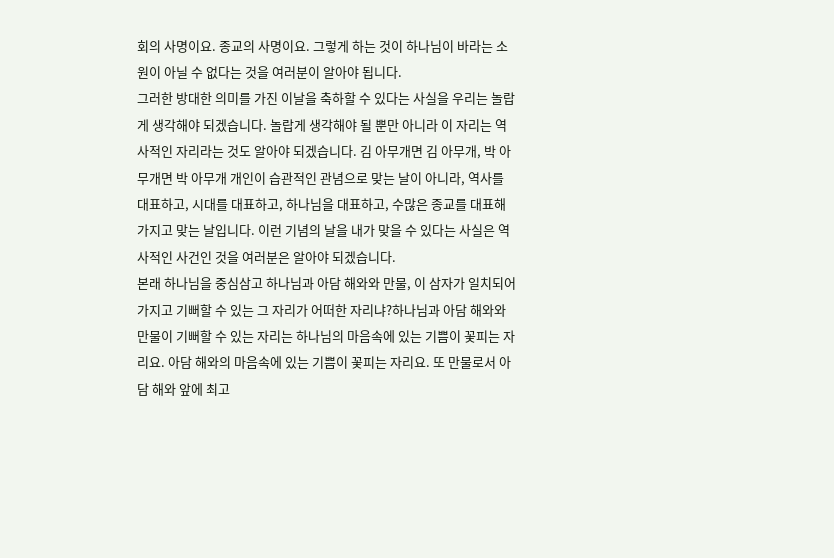회의 사명이요. 종교의 사명이요. 그렇게 하는 것이 하나님이 바라는 소원이 아닐 수 없다는 것을 여러분이 알아야 됩니다.
그러한 방대한 의미를 가진 이날을 축하할 수 있다는 사실을 우리는 놀랍게 생각해야 되겠습니다. 놀랍게 생각해야 될 뿐만 아니라 이 자리는 역사적인 자리라는 것도 알아야 되겠습니다. 김 아무개면 김 아무개, 박 아무개면 박 아무개 개인이 습관적인 관념으로 맞는 날이 아니라, 역사를 대표하고, 시대를 대표하고, 하나님을 대표하고, 수많은 종교를 대표해 가지고 맞는 날입니다. 이런 기념의 날을 내가 맞을 수 있다는 사실은 역사적인 사건인 것을 여러분은 알아야 되겠습니다.
본래 하나님을 중심삼고 하나님과 아담 해와와 만물, 이 삼자가 일치되어 가지고 기뻐할 수 있는 그 자리가 어떠한 자리냐?하나님과 아담 해와와 만물이 기뻐할 수 있는 자리는 하나님의 마음속에 있는 기쁨이 꽃피는 자리요. 아담 해와의 마음속에 있는 기쁨이 꽃피는 자리요. 또 만물로서 아담 해와 앞에 최고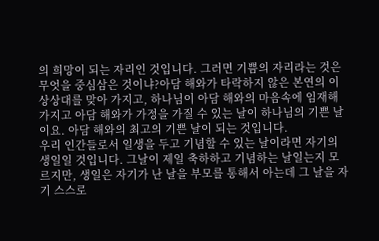의 희망이 되는 자리인 것입니다. 그러면 기쁨의 자리라는 것은 무엇을 중심삼은 것이냐?아담 해와가 타락하지 않은 본연의 이상상대를 맞아 가지고, 하나님이 아담 해와의 마음속에 임재해 가지고 아담 해와가 가정을 가질 수 있는 날이 하나님의 기쁜 날이요. 아담 해와의 최고의 기쁜 날이 되는 것입니다.
우리 인간들로서 일생을 두고 기념할 수 있는 날이라면 자기의 생일일 것입니다. 그날이 제일 축하하고 기념하는 날일는지 모르지만, 생일은 자기가 난 날을 부모를 통해서 아는데 그 날을 자기 스스로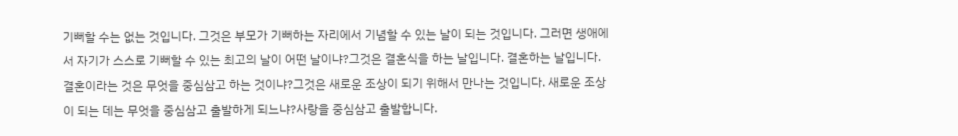기뻐할 수는 없는 것입니다. 그것은 부모가 기뻐하는 자리에서 기념할 수 있는 날이 되는 것입니다. 그러면 생애에서 자기가 스스로 기뻐할 수 있는 최고의 날이 어떤 날이냐?그것은 결혼식을 하는 날입니다. 결혼하는 날입니다. 결혼이라는 것은 무엇을 중심삼고 하는 것이냐?그것은 새로운 조상이 되기 위해서 만나는 것입니다. 새로운 조상이 되는 데는 무엇을 중심삼고 출발하게 되느냐?사랑을 중심삼고 출발합니다.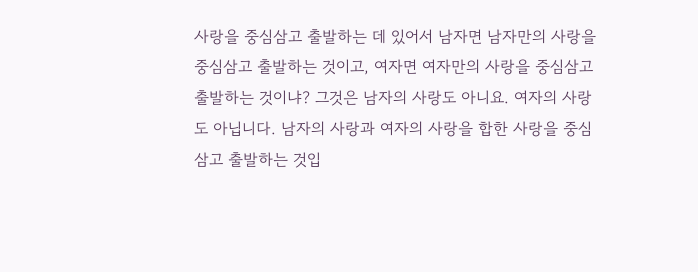사랑을 중심삼고 출발하는 데 있어서 남자면 남자만의 사랑을 중심삼고 출발하는 것이고, 여자면 여자만의 사랑을 중심삼고 출발하는 것이냐? 그것은 남자의 사랑도 아니요. 여자의 사랑도 아닙니다. 남자의 사랑과 여자의 사랑을 합한 사랑을 중심삼고 출발하는 것입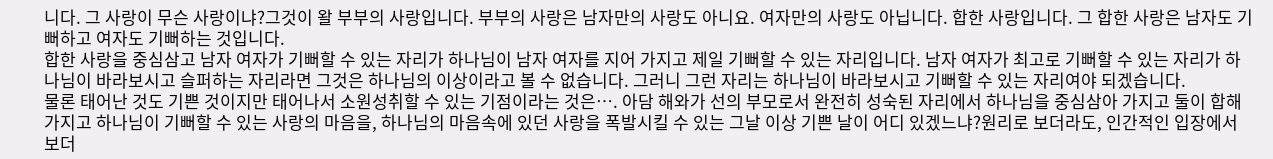니다. 그 사랑이 무슨 사랑이냐?그것이 왈 부부의 사랑입니다. 부부의 사랑은 남자만의 사랑도 아니요. 여자만의 사랑도 아닙니다. 합한 사랑입니다. 그 합한 사랑은 남자도 기뻐하고 여자도 기뻐하는 것입니다.
합한 사랑을 중심삼고 남자 여자가 기뻐할 수 있는 자리가 하나님이 남자 여자를 지어 가지고 제일 기뻐할 수 있는 자리입니다. 남자 여자가 최고로 기뻐할 수 있는 자리가 하나님이 바라보시고 슬퍼하는 자리라면 그것은 하나님의 이상이라고 볼 수 없습니다. 그러니 그런 자리는 하나님이 바라보시고 기뻐할 수 있는 자리여야 되겠습니다.
물론 태어난 것도 기쁜 것이지만 태어나서 소원성취할 수 있는 기점이라는 것은…. 아담 해와가 선의 부모로서 완전히 성숙된 자리에서 하나님을 중심삼아 가지고 둘이 합해 가지고 하나님이 기뻐할 수 있는 사랑의 마음을, 하나님의 마음속에 있던 사랑을 폭발시킬 수 있는 그날 이상 기쁜 날이 어디 있겠느냐?원리로 보더라도, 인간적인 입장에서 보더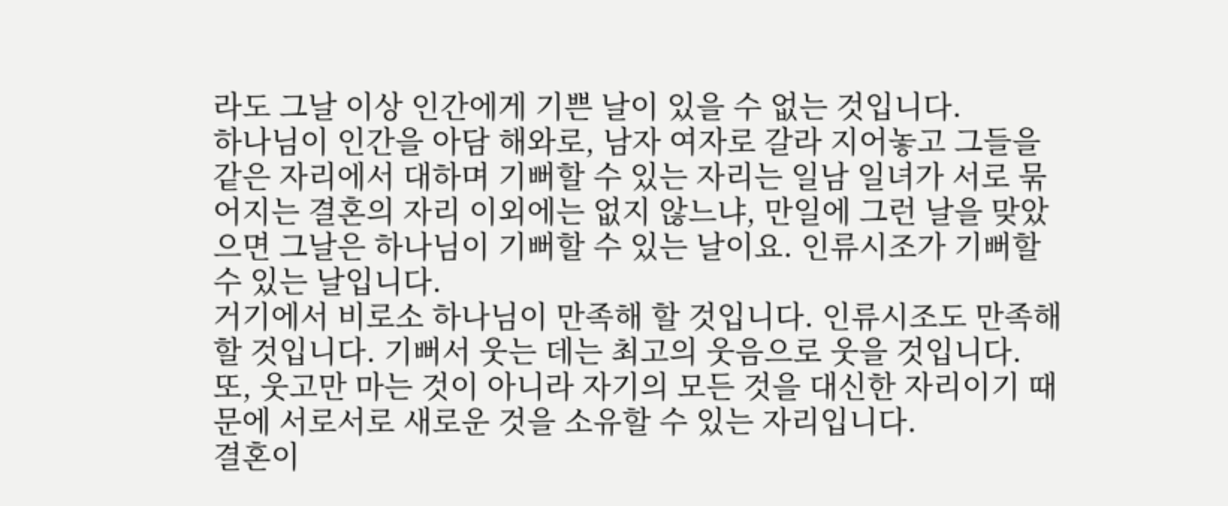라도 그날 이상 인간에게 기쁜 날이 있을 수 없는 것입니다.
하나님이 인간을 아담 해와로, 남자 여자로 갈라 지어놓고 그들을 같은 자리에서 대하며 기뻐할 수 있는 자리는 일남 일녀가 서로 묶어지는 결혼의 자리 이외에는 없지 않느냐, 만일에 그런 날을 맞았으면 그날은 하나님이 기뻐할 수 있는 날이요. 인류시조가 기뻐할 수 있는 날입니다.
거기에서 비로소 하나님이 만족해 할 것입니다. 인류시조도 만족해 할 것입니다. 기뻐서 웃는 데는 최고의 웃음으로 웃을 것입니다. 또, 웃고만 마는 것이 아니라 자기의 모든 것을 대신한 자리이기 때문에 서로서로 새로운 것을 소유할 수 있는 자리입니다.
결혼이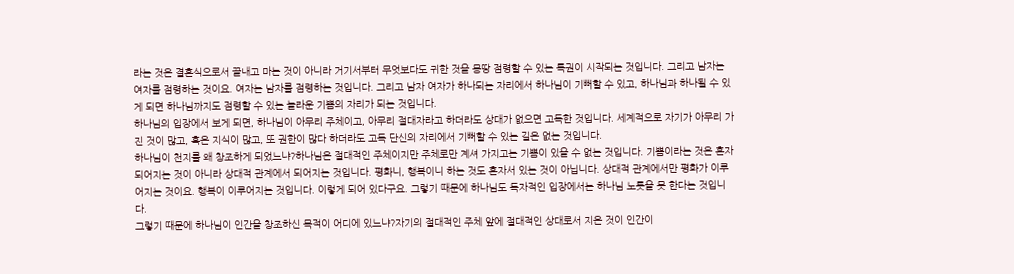라는 것은 결혼식으로서 끝내고 마는 것이 아니라 거기서부터 무엇보다도 귀한 것을 몽땅 점령할 수 있는 특권이 시작되는 것입니다. 그리고 남자는 여자를 점령하는 것이요. 여자는 남자를 점령하는 것입니다. 그리고 남자 여자가 하나되는 자리에서 하나님이 기뻐할 수 있고, 하나님과 하나될 수 있게 되면 하나님까지도 점령할 수 있는 놀라운 기쁨의 자리가 되는 것입니다.
하나님의 입장에서 보게 되면, 하나님이 아무리 주체이고, 아무리 절대자라고 하더라도 상대가 없으면 고독한 것입니다. 세계적으로 자기가 아무리 가진 것이 많고, 혹은 지식이 많고, 또 권한이 많다 하더라도 고독 단신의 자리에서 기뻐할 수 있는 길은 없는 것입니다.
하나님이 천지를 왜 창조하게 되었느냐?하나님은 절대적인 주체이지만 주체로만 계셔 가지고는 기쁨이 있을 수 없는 것입니다. 기쁨이라는 것은 혼자 되어지는 것이 아니라 상대적 관계에서 되어지는 것입니다. 평화니, 행복이니 하는 것도 혼자서 있는 것이 아닙니다. 상대적 관계에서만 평화가 이루어지는 것이요. 행복이 이루어지는 것입니다. 이렇게 되어 있다구요. 그렇기 때문에 하나님도 독자적인 입장에서는 하나님 노릇을 못 한다는 것입니다.
그렇기 때문에 하나님이 인간을 창조하신 목적이 어디에 있느냐?자기의 절대적인 주체 앞에 절대적인 상대로서 지은 것이 인간이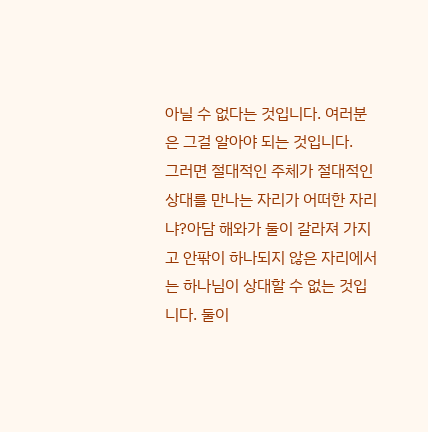아닐 수 없다는 것입니다. 여러분은 그걸 알아야 되는 것입니다.
그러면 절대적인 주체가 절대적인 상대를 만나는 자리가 어떠한 자리냐?아담 해와가 둘이 갈라져 가지고 안팎이 하나되지 않은 자리에서는 하나님이 상대할 수 없는 것입니다. 둘이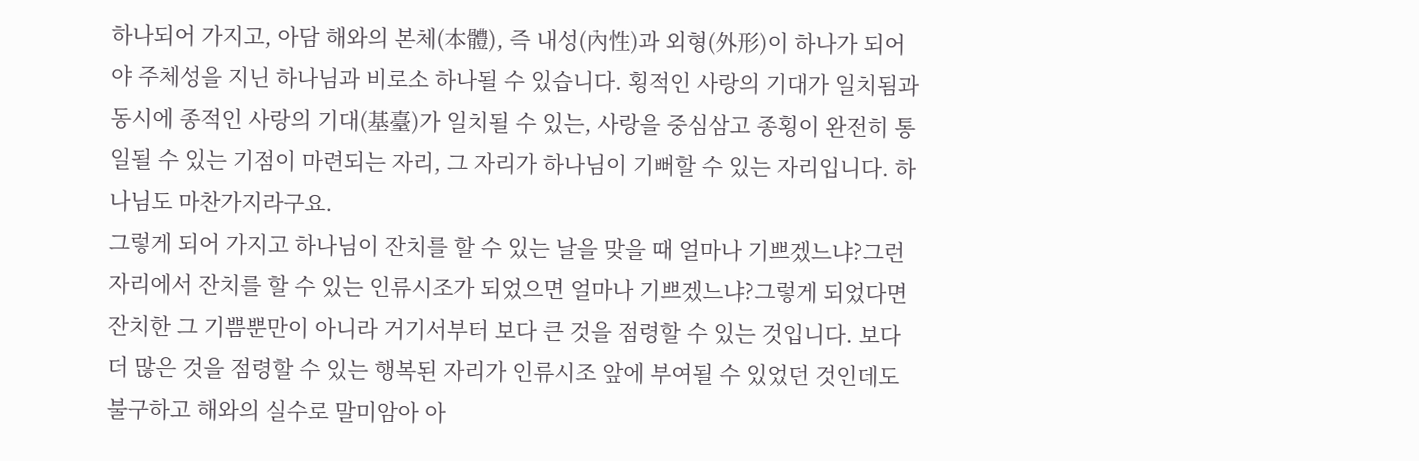하나되어 가지고, 아담 해와의 본체(本體), 즉 내성(內性)과 외형(外形)이 하나가 되어야 주체성을 지닌 하나님과 비로소 하나될 수 있습니다. 횡적인 사랑의 기대가 일치됨과 동시에 종적인 사랑의 기대(基臺)가 일치될 수 있는, 사랑을 중심삼고 종횡이 완전히 통일될 수 있는 기점이 마련되는 자리, 그 자리가 하나님이 기뻐할 수 있는 자리입니다. 하나님도 마찬가지라구요.
그렇게 되어 가지고 하나님이 잔치를 할 수 있는 날을 맞을 때 얼마나 기쁘겠느냐?그런 자리에서 잔치를 할 수 있는 인류시조가 되었으면 얼마나 기쁘겠느냐?그렇게 되었다면 잔치한 그 기쁨뿐만이 아니라 거기서부터 보다 큰 것을 점령할 수 있는 것입니다. 보다 더 많은 것을 점령할 수 있는 행복된 자리가 인류시조 앞에 부여될 수 있었던 것인데도 불구하고 해와의 실수로 말미암아 아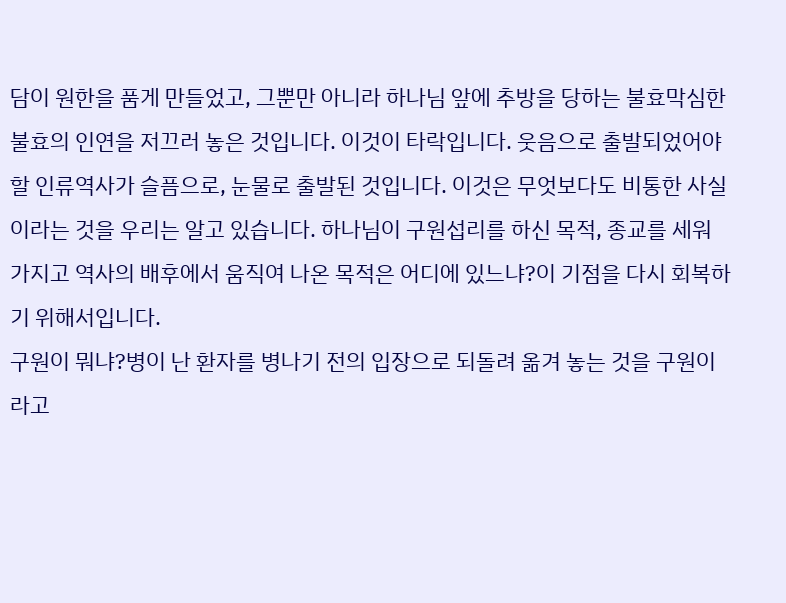담이 원한을 품게 만들었고, 그뿐만 아니라 하나님 앞에 추방을 당하는 불효막심한 불효의 인연을 저끄러 놓은 것입니다. 이것이 타락입니다. 웃음으로 출발되었어야 할 인류역사가 슬픔으로, 눈물로 출발된 것입니다. 이것은 무엇보다도 비통한 사실이라는 것을 우리는 알고 있습니다. 하나님이 구원섭리를 하신 목적, 종교를 세워 가지고 역사의 배후에서 움직여 나온 목적은 어디에 있느냐?이 기점을 다시 회복하기 위해서입니다.
구원이 뭐냐?병이 난 환자를 병나기 전의 입장으로 되돌려 옮겨 놓는 것을 구원이라고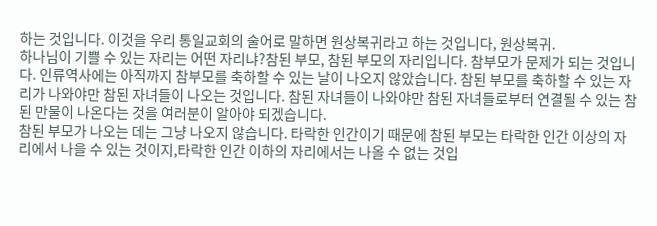하는 것입니다. 이것을 우리 통일교회의 술어로 말하면 원상복귀라고 하는 것입니다, 원상복귀.
하나님이 기쁠 수 있는 자리는 어떤 자리냐?참된 부모, 참된 부모의 자리입니다. 참부모가 문제가 되는 것입니다. 인류역사에는 아직까지 참부모를 축하할 수 있는 날이 나오지 않았습니다. 참된 부모를 축하할 수 있는 자리가 나와야만 참된 자녀들이 나오는 것입니다. 참된 자녀들이 나와야만 참된 자녀들로부터 연결될 수 있는 참된 만물이 나온다는 것을 여러분이 알아야 되겠습니다.
참된 부모가 나오는 데는 그냥 나오지 않습니다. 타락한 인간이기 때문에 참된 부모는 타락한 인간 이상의 자리에서 나을 수 있는 것이지,타락한 인간 이하의 자리에서는 나올 수 없는 것입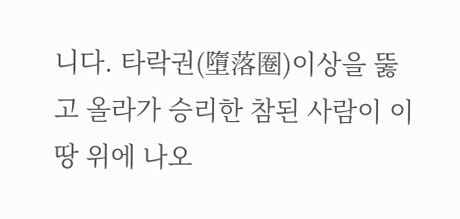니다. 타락권(墮落圈)이상을 뚫고 올라가 승리한 참된 사람이 이 땅 위에 나오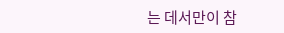는 데서만이 참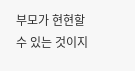부모가 현현할 수 있는 것이지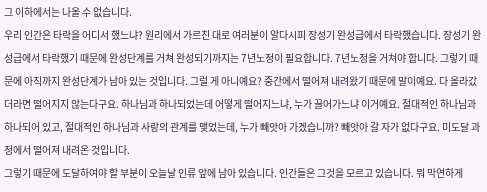그 이하에서는 나올 수 없습니다.
우리 인간은 타락을 어디서 했느냐? 원리에서 가르친 대로 여러분이 알다시피 장성기 완성급에서 타락했습니다. 장성기 완성급에서 타락했기 때문에 완성단계를 거쳐 완성되기까지는 7년노정이 필요합니다. 7년노정을 거쳐야 합니다. 그렇기 때문에 아직까지 완성단계가 남아 있는 것입니다. 그럴 게 아니예요? 중간에서 떨어져 내려왔기 때문에 말이예요. 다 올라갔더라면 떨어지지 않는다구요. 하나님과 하나되었는데 어떻게 떨어지느냐, 누가 끌어가느냐 이거예요. 절대적인 하나님과 하나되어 있고, 절대적인 하나님과 사랑의 관계를 맺었는데, 누가 빼앗아 가겠습니까? 빼앗아 갈 자가 없다구요. 미도달 과정에서 떨어져 내려온 것입니다.
그렇기 때문에 도달하여야 할 부분이 오늘날 인류 앞에 남아 있습니다. 인간들은 그것을 모르고 있습니다. 뭐 막연하게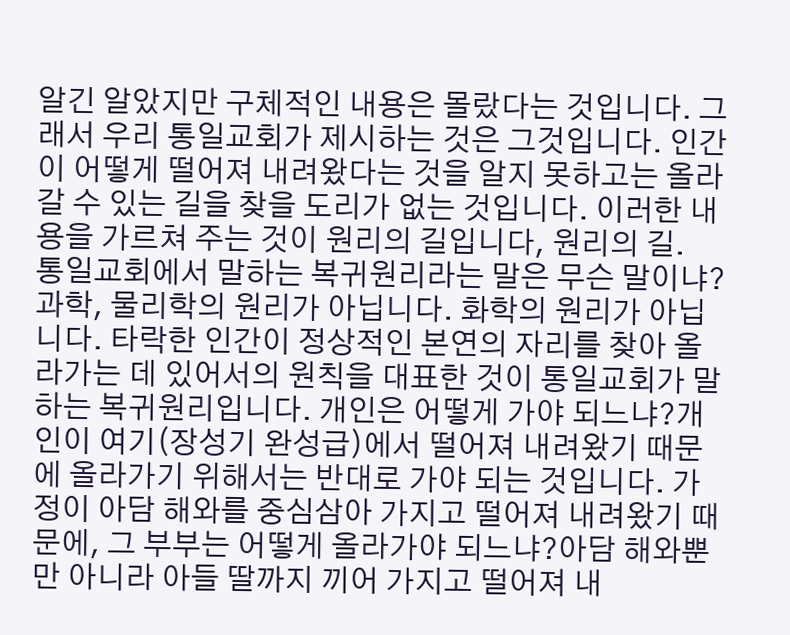알긴 알았지만 구체적인 내용은 몰랐다는 것입니다. 그래서 우리 통일교회가 제시하는 것은 그것입니다. 인간이 어떻게 떨어져 내려왔다는 것을 알지 못하고는 올라갈 수 있는 길을 찾을 도리가 없는 것입니다. 이러한 내용을 가르쳐 주는 것이 원리의 길입니다, 원리의 길.
통일교회에서 말하는 복귀원리라는 말은 무슨 말이냐?과학, 물리학의 원리가 아닙니다. 화학의 원리가 아닙니다. 타락한 인간이 정상적인 본연의 자리를 찾아 올라가는 데 있어서의 원칙을 대표한 것이 통일교회가 말하는 복귀원리입니다. 개인은 어떻게 가야 되느냐?개인이 여기(장성기 완성급)에서 떨어져 내려왔기 때문에 올라가기 위해서는 반대로 가야 되는 것입니다. 가정이 아담 해와를 중심삼아 가지고 떨어져 내려왔기 때문에, 그 부부는 어떻게 올라가야 되느냐?아담 해와뿐만 아니라 아들 딸까지 끼어 가지고 떨어져 내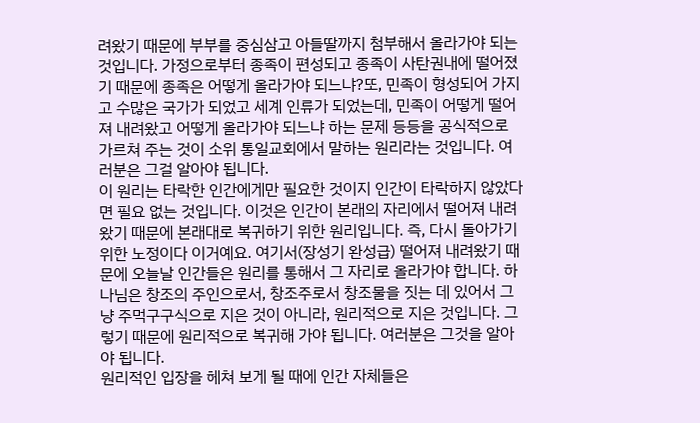려왔기 때문에 부부를 중심삼고 아들딸까지 첨부해서 올라가야 되는 것입니다. 가정으로부터 종족이 편성되고 종족이 사탄권내에 떨어졌기 때문에 종족은 어떻게 올라가야 되느냐?또, 민족이 형성되어 가지고 수많은 국가가 되었고 세계 인류가 되었는데, 민족이 어떻게 떨어져 내려왔고 어떻게 올라가야 되느냐 하는 문제 등등을 공식적으로 가르쳐 주는 것이 소위 통일교회에서 말하는 원리라는 것입니다. 여러분은 그걸 알아야 됩니다.
이 원리는 타락한 인간에게만 필요한 것이지 인간이 타락하지 않았다면 필요 없는 것입니다. 이것은 인간이 본래의 자리에서 떨어져 내려왔기 때문에 본래대로 복귀하기 위한 원리입니다. 즉, 다시 돌아가기 위한 노정이다 이거예요. 여기서(장성기 완성급) 떨어져 내려왔기 때문에 오늘날 인간들은 원리를 통해서 그 자리로 올라가야 합니다. 하나님은 창조의 주인으로서, 창조주로서 창조물을 짓는 데 있어서 그냥 주먹구구식으로 지은 것이 아니라, 원리적으로 지은 것입니다. 그렇기 때문에 원리적으로 복귀해 가야 됩니다. 여러분은 그것을 알아야 됩니다.
원리적인 입장을 헤쳐 보게 될 때에 인간 자체들은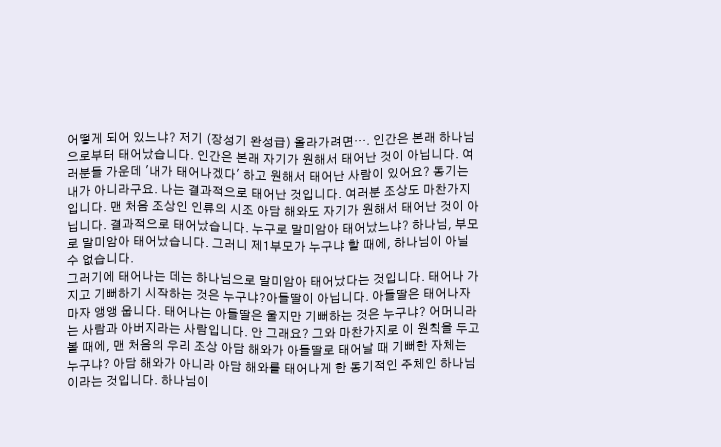어떻게 되어 있느냐? 저기 (장성기 완성급) 올라가려면…. 인간은 본래 하나님으로부터 태어났습니다. 인간은 본래 자기가 원해서 태어난 것이 아닙니다. 여러분들 가운데 '내가 태어나겠다' 하고 원해서 태어난 사람이 있어요? 동기는 내가 아니라구요. 나는 결과적으로 태어난 것입니다. 여러분 조상도 마찬가지입니다. 맨 처음 조상인 인류의 시조 아담 해와도 자기가 원해서 태어난 것이 아닙니다. 결과적으로 태어났습니다. 누구로 말미암아 태어났느냐? 하나님, 부모로 말미암아 태어났습니다. 그러니 제1부모가 누구냐 할 때에, 하나님이 아닐 수 없습니다.
그러기에 태어나는 데는 하나님으로 말미암아 태어났다는 것입니다. 태어나 가지고 기뻐하기 시작하는 것은 누구냐?아들딸이 아닙니다. 아들딸은 태어나자마자 앵앵 웁니다. 태어나는 아들딸은 울지만 기뻐하는 것은 누구냐? 어머니라는 사람과 아버지라는 사람입니다. 안 그래요? 그와 마찬가지로 이 원칙을 두고 볼 때에, 맨 처음의 우리 조상 아담 해와가 아들딸로 태어날 때 기뻐한 자체는 누구냐? 아담 해와가 아니라 아담 해와를 태어나게 한 동기적인 주체인 하나님이라는 것입니다. 하나님이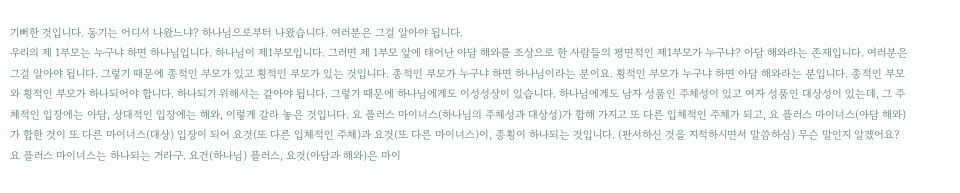기뻐한 것입니다. 동기는 어디서 나왔느냐? 하나님으로부터 나왔습니다. 여러분은 그걸 알아야 됩니다.
우리의 제 1부모는 누구냐 하면 하나님입니다. 하나님이 제1부모입니다. 그러면 제 1부모 앞에 태어난 아담 해와를 조상으로 한 사람들의 평면적인 제1부모가 누구냐? 아담 해와라는 존재입니다. 여러분은 그걸 알아야 됩니다. 그렇기 때문에 종적인 부모가 있고 횡적인 부모가 있는 것입니다. 종적인 부모가 누구냐 하면 하나님이라는 분이요. 횡적인 부모가 누구냐 하면 아담 해와라는 분입니다. 종적인 부모와 횡적인 부모가 하나되어야 합니다. 하나되기 위해서는 같아야 됩니다. 그렇기 때문에 하나님에게도 이성성상이 있습니다. 하나님에게도 남자 성품인 주체성이 있고 여자 성품인 대상성이 있는데, 그 주체적인 입장에는 아담, 상대적인 입장에는 해와, 이렇게 갈라 놓은 것입니다. 요 플러스 마이너스(하나님의 주체성과 대상성)가 합해 가지고 또 다른 입체적인 주체가 되고, 요 플러스 마이너스(아담 해와)가 합한 것이 또 다른 마이너스(대상) 입장이 되어 요것(또 다른 입체적인 주체)과 요것(또 다른 마이너스)이, 종횡이 하나되는 것입니다. (판서하신 것을 지적하시면서 말씀하심) 무슨 말인지 알겠어요?요 플러스 마이너스는 하나되는 거라구. 요건(하나님) 플러스, 요것(아담과 해와)은 마이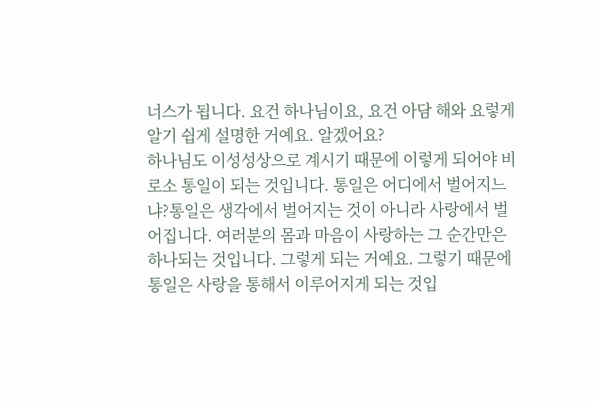너스가 됩니다. 요건 하나님이요, 요건 아담 해와 요렇게 알기 쉽게 설명한 거예요. 알겠어요?
하나님도 이성성상으로 계시기 때문에 이렇게 되어야 비로소 통일이 되는 것입니다. 통일은 어디에서 벌어지느냐?통일은 생각에서 벌어지는 것이 아니라 사랑에서 벌어집니다. 여러분의 몸과 마음이 사랑하는 그 순간만은 하나되는 것입니다. 그렇게 되는 거예요. 그렇기 때문에 통일은 사랑을 통해서 이루어지게 되는 것입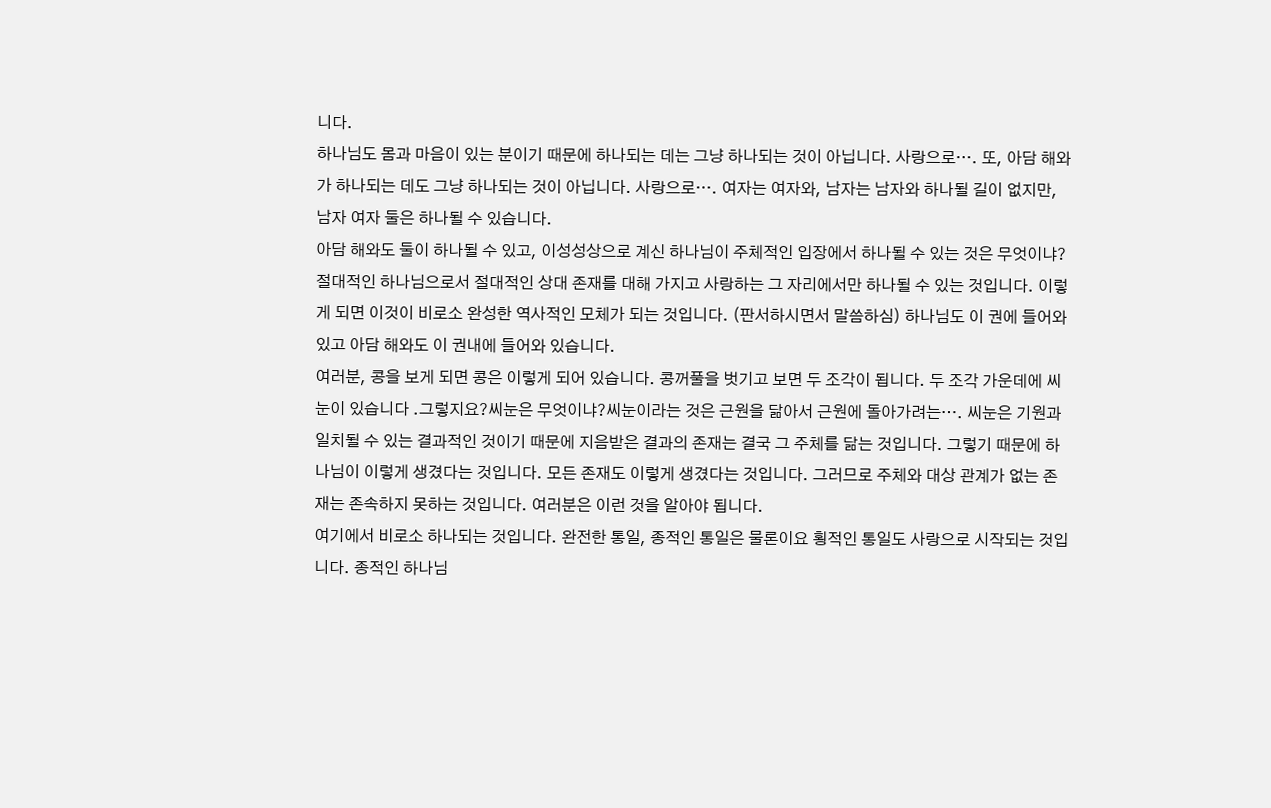니다.
하나님도 몸과 마음이 있는 분이기 때문에 하나되는 데는 그냥 하나되는 것이 아닙니다. 사랑으로…. 또, 아담 해와가 하나되는 데도 그냥 하나되는 것이 아닙니다. 사랑으로…. 여자는 여자와, 남자는 남자와 하나될 길이 없지만, 남자 여자 둘은 하나될 수 있습니다.
아담 해와도 둘이 하나될 수 있고, 이성성상으로 계신 하나님이 주체적인 입장에서 하나될 수 있는 것은 무엇이냐?절대적인 하나님으로서 절대적인 상대 존재를 대해 가지고 사랑하는 그 자리에서만 하나될 수 있는 것입니다. 이렇게 되면 이것이 비로소 완성한 역사적인 모체가 되는 것입니다. (판서하시면서 말씀하심) 하나님도 이 권에 들어와 있고 아담 해와도 이 권내에 들어와 있습니다.
여러분, 콩을 보게 되면 콩은 이렇게 되어 있습니다. 콩꺼풀을 벗기고 보면 두 조각이 됩니다. 두 조각 가운데에 씨눈이 있습니다 .그렇지요?씨눈은 무엇이냐?씨눈이라는 것은 근원을 닮아서 근원에 돌아가려는…. 씨눈은 기원과 일치될 수 있는 결과적인 것이기 때문에 지음받은 결과의 존재는 결국 그 주체를 닮는 것입니다. 그렇기 때문에 하나님이 이렇게 생겼다는 것입니다. 모든 존재도 이렇게 생겼다는 것입니다. 그러므로 주체와 대상 관계가 없는 존재는 존속하지 못하는 것입니다. 여러분은 이런 것을 알아야 됩니다.
여기에서 비로소 하나되는 것입니다. 완전한 통일, 종적인 통일은 물론이요 횡적인 통일도 사랑으로 시작되는 것입니다. 종적인 하나님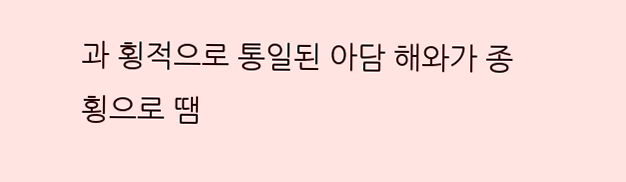과 횡적으로 통일된 아담 해와가 종횡으로 땜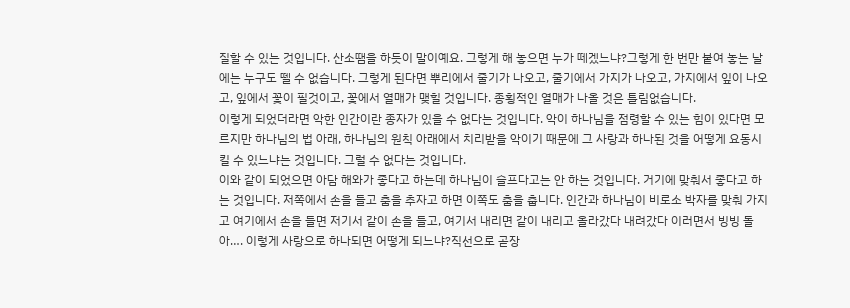질할 수 있는 것입니다. 산소땜을 하듯이 말이예요. 그렇게 해 놓으면 누가 떼겠느냐?그렇게 한 번만 붙여 놓는 날에는 누구도 뗄 수 없습니다. 그렇게 된다면 뿌리에서 줄기가 나오고, 줄기에서 가지가 나오고, 가지에서 잎이 나오고, 잎에서 꽃이 필것이고, 꽃에서 열매가 맺힐 것입니다. 종횡적인 열매가 나올 것은 틀림없습니다.
이렇게 되었더라면 악한 인간이란 종자가 있을 수 없다는 것입니다. 악이 하나님을 점령할 수 있는 힘이 있다면 모르지만 하나님의 법 아래, 하나님의 원칙 아래에서 치리받을 악이기 때문에 그 사랑과 하나된 것을 어떻게 요동시킬 수 있느냐는 것입니다. 그럴 수 없다는 것입니다.
이와 같이 되었으면 아담 해와가 좋다고 하는데 하나님이 슬프다고는 안 하는 것입니다. 거기에 맞춰서 좋다고 하는 것입니다. 저쪽에서 손을 들고 춤을 추자고 하면 이쪽도 춤을 춥니다. 인간과 하나님이 비로소 박자를 맞춰 가지고 여기에서 손을 들면 저기서 같이 손을 들고, 여기서 내리면 같이 내리고 올라갔다 내려갔다 이러면서 빙빙 돌아…. 이렇게 사랑으로 하나되면 어떻게 되느냐?직선으로 곧장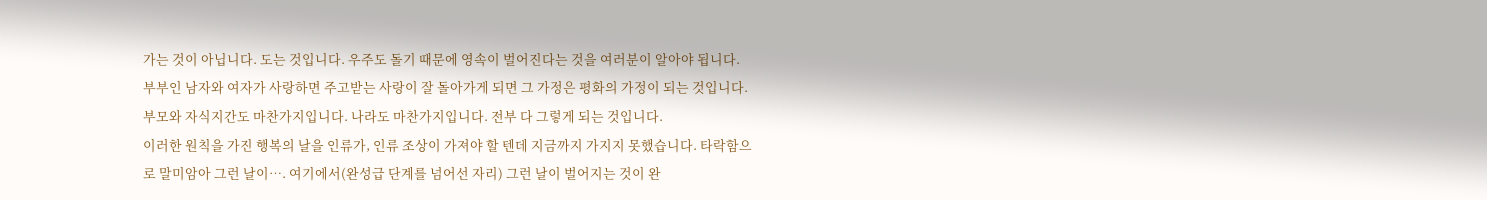가는 것이 아닙니다. 도는 것입니다. 우주도 돌기 때문에 영속이 벌어진다는 것을 여러분이 알아야 됩니다.
부부인 남자와 여자가 사랑하면 주고받는 사랑이 잘 돌아가게 되면 그 가정은 평화의 가정이 되는 것입니다. 부모와 자식지간도 마찬가지입니다. 나라도 마찬가지입니다. 전부 다 그렇게 되는 것입니다.
이러한 원칙을 가진 행복의 날을 인류가, 인류 조상이 가져야 할 텐데 지금까지 가지지 못했습니다. 타락함으로 말미암아 그런 날이…. 여기에서(완성급 단계를 넘어선 자리) 그런 날이 벌어지는 것이 완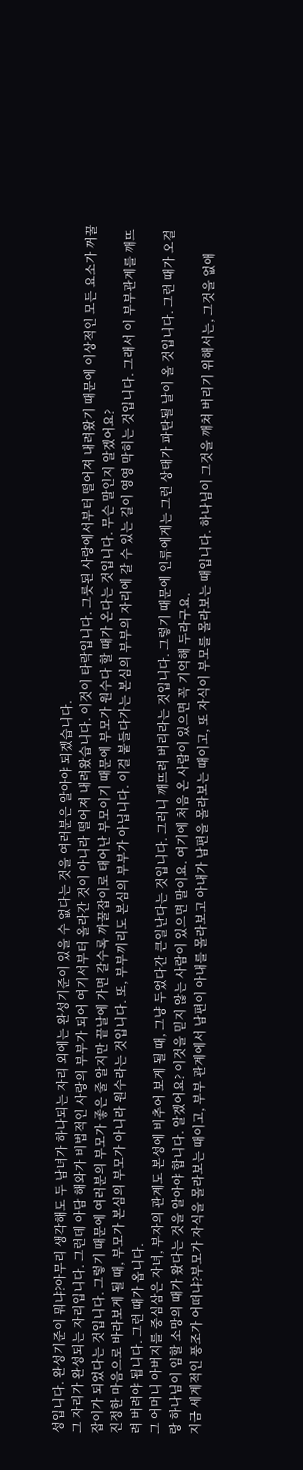성입니다. 완성기준이 뭐냐?아무리 생각해도 두 남녀가 하나되는 자리 외에는 완성기준이 있을 수 없다는 것을 여러분은 알아야 되겠습니다.
그 자리가 완성되는 자리입니다. 그런데 아담 해와가 비법적인 사랑의 부부가 되어 여기서부터 올라간 것이 아니라 떨어져 내려왔습니다. 이것이 타락입니다. 그릇된 사랑에서부터 떨어져 내려왔기 때문에 이상적인 모든 요소가 꺼꿀잡이가 되었다는 것입니다. 그렇기 때문에 여러분의 부모가 좋은 줄 알지만 끝날에 가면 갈수록 까꿀잡이로 태어난 부모이기 때문에 부모가 원수다 할 때가 온다는 것입니다. 무슨 말인지 알겠어요?
진정한 마음으로 바라보게 될 때, 부모가 본심의 부모가 아니라 원수라는 것입니다. 또, 부부끼리도 본심의 부부가 아닙니다. 이걸 붙들다가는 본심의 부부의 자리에 갈 수 있는 길이 영영 막히는 것입니다. 그래서 이 부부관계를 깨뜨려 버려야 됩니다. 그런 때가 옵니다.
그 어머니 아버지를 중심삼은 자녀, 부자의 관계도 본성에 비추어 보게 될 때, 그냥 두었다간 큰일난다는 것입니다. 그러니 깨뜨려 버리라는 것입니다. 그렇기 때문에 인류에게는 그런 상태가 파탄될 날이 올 것입니다. 그런 때가 오걸랑 하나님이 임할 소망의 때가 왔다는 것을 알아야 합니다. 알겠어요? 이것을 믿지 않는 사람이 있으면 말이요. 여기에 처음 온 사람이 있으면 꼭 기억해 두라구요.
지금 세계적인 풍조가 어떠냐?부모가 자식을 몰라보는 때이고, 부부 관계에서 남편이 아내를 몰라보고 아내가 남편을 몰라보는 때이고, 또 자식이 부모를 몰라보는 때입니다. 하나님이 그것을 깨쳐 버리기 위해서는, 그것을 없애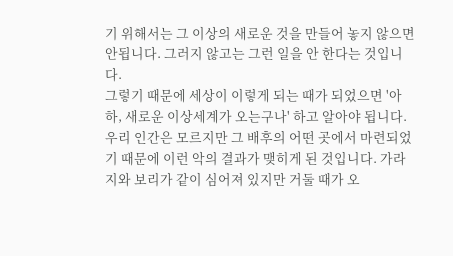기 위해서는 그 이상의 새로운 것을 만들어 놓지 않으면 안됩니다. 그러지 않고는 그런 일을 안 한다는 것입니다.
그렇기 때문에 세상이 이렇게 되는 때가 되었으면 '아하, 새로운 이상세계가 오는구나' 하고 알아야 됩니다. 우리 인간은 모르지만 그 배후의 어떤 곳에서 마련되었기 때문에 이런 악의 결과가 맺히게 된 것입니다. 가라지와 보리가 같이 심어져 있지만 거둘 때가 오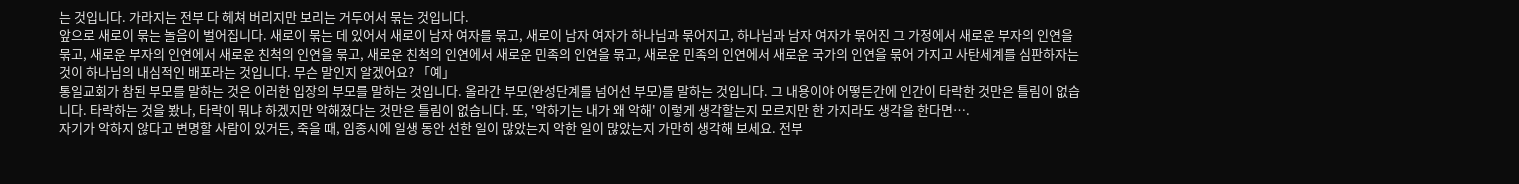는 것입니다. 가라지는 전부 다 헤쳐 버리지만 보리는 거두어서 묶는 것입니다.
앞으로 새로이 묶는 놀음이 벌어집니다. 새로이 묶는 데 있어서 새로이 남자 여자를 묶고, 새로이 남자 여자가 하나님과 묶어지고, 하나님과 남자 여자가 묶어진 그 가정에서 새로운 부자의 인연을 묶고, 새로운 부자의 인연에서 새로운 친척의 인연을 묶고, 새로운 친척의 인연에서 새로운 민족의 인연을 묶고, 새로운 민족의 인연에서 새로운 국가의 인연을 묶어 가지고 사탄세계를 심판하자는 것이 하나님의 내심적인 배포라는 것입니다. 무슨 말인지 알겠어요? 「예」
통일교회가 참된 부모를 말하는 것은 이러한 입장의 부모를 말하는 것입니다. 올라간 부모(완성단계를 넘어선 부모)를 말하는 것입니다. 그 내용이야 어떻든간에 인간이 타락한 것만은 틀림이 없습니다. 타락하는 것을 봤나, 타락이 뭐냐 하겠지만 악해졌다는 것만은 틀림이 없습니다. 또, '악하기는 내가 왜 악해' 이렇게 생각할는지 모르지만 한 가지라도 생각을 한다면….
자기가 악하지 않다고 변명할 사람이 있거든, 죽을 때, 임종시에 일생 동안 선한 일이 많았는지 악한 일이 많았는지 가만히 생각해 보세요. 전부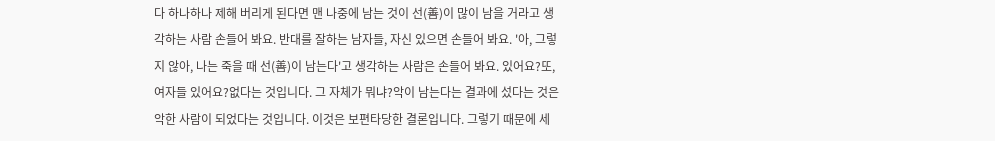다 하나하나 제해 버리게 된다면 맨 나중에 남는 것이 선(善)이 많이 남을 거라고 생각하는 사람 손들어 봐요. 반대를 잘하는 남자들, 자신 있으면 손들어 봐요. '아, 그렇지 않아, 나는 죽을 때 선(善)이 남는다'고 생각하는 사람은 손들어 봐요. 있어요?또, 여자들 있어요?없다는 것입니다. 그 자체가 뭐냐?악이 남는다는 결과에 섰다는 것은 악한 사람이 되었다는 것입니다. 이것은 보편타당한 결론입니다. 그렇기 때문에 세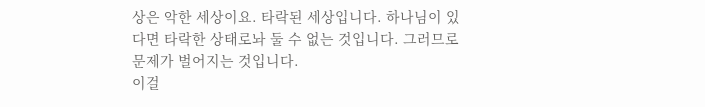상은 악한 세상이요. 타락된 세상입니다. 하나님이 있다면 타락한 상태로놔 둘 수 없는 것입니다. 그러므로 문제가 벌어지는 것입니다.
이걸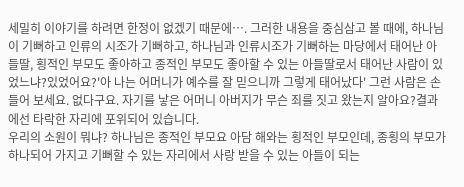세밀히 이야기를 하려면 한정이 없겠기 때문에…. 그러한 내용을 중심삼고 볼 때에, 하나님이 기뻐하고 인류의 시조가 기뻐하고, 하나님과 인류시조가 기뻐하는 마당에서 태어난 아들딸, 횡적인 부모도 좋아하고 종적인 부모도 좋아할 수 있는 아들딸로서 태어난 사람이 있었느냐?있었어요?'아 나는 어머니가 예수를 잘 믿으니까 그렇게 태어났다' 그런 사람은 손들어 보세요. 없다구요. 자기를 낳은 어머니 아버지가 무슨 죄를 짓고 왔는지 알아요?결과에선 타락한 자리에 포위되어 있습니다.
우리의 소원이 뭐냐? 하나님은 종적인 부모요 아담 해와는 횡적인 부모인데, 종횡의 부모가 하나되어 가지고 기뻐할 수 있는 자리에서 사랑 받을 수 있는 아들이 되는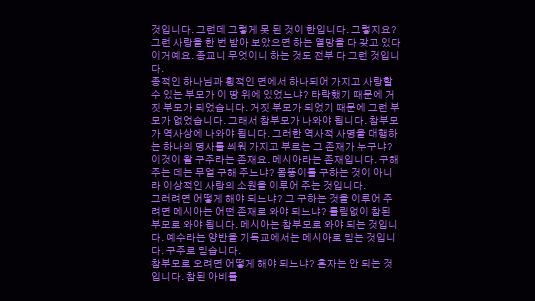것입니다. 그런데 그렇게 못 된 것이 한입니다. 그렇지요? 그런 사랑을 한 번 받아 보았으면 하는 열망을 다 갖고 있다 이거예요. 종교니 무엇이니 하는 것도 전부 다 그런 것입니다.
종적인 하나님과 횡적인 면에서 하나되어 가지고 사랑할 수 있는 부모가 이 땅 위에 있었느냐? 타락했기 때문에 거짓 부모가 되었습니다. 거짓 부모가 되었기 때문에 그런 부모가 없었습니다. 그래서 참부모가 나와야 됩니다. 참부모가 역사상에 나와야 됩니다. 그러한 역사적 사명을 대행하는 하나의 명사를 씌워 가지고 부르는 그 존재가 누구냐? 이것이 왈 구주라는 존재요. 메시아라는 존재입니다. 구해 주는 데는 무얼 구해 주느냐? 몸뚱이를 구하는 것이 아니라 이상적인 사랑의 소원을 이루어 주는 것입니다.
그러려면 어떻게 해야 되느냐? 그 구하는 것을 이루어 주려면 메시아는 어떤 존재로 와야 되느냐? 틀림없이 참된 부모로 와야 됩니다. 메시아는 참부모로 와야 되는 것입니다. 예수라는 양반을 기독교에서는 메시아로 믿는 것입니다. 구주로 믿습니다.
참부모로 오려면 어떻게 해야 되느냐? 혼자는 안 되는 것입니다. 참된 아비를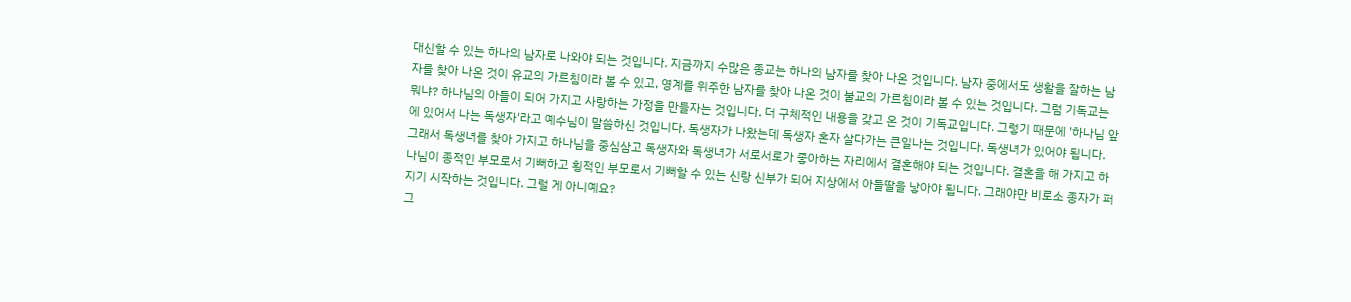대신할 수 있는 하나의 남자로 나와야 되는 것입니다. 지금까지 수많은 종교는 하나의 남자를 찾아 나온 것입니다. 남자 중에서도 생활을 잘하는 남자를 찾아 나온 것이 유교의 가르침이라 볼 수 있고, 영계를 위주한 남자를 찾아 나온 것이 불교의 가르침이라 볼 수 있는 것입니다. 그럼 기독교는 뭐냐? 하나님의 아들이 되어 가지고 사랑하는 가정을 만들자는 것입니다. 더 구체적인 내용을 갖고 온 것이 기독교입니다. 그렇기 때문에 '하나님 앞에 있어서 나는 독생자'라고 예수님이 말씀하신 것입니다. 독생자가 나왔는데 독생자 혼자 살다가는 큰일나는 것입니다. 독생녀가 있어야 됩니다.
그래서 독생녀를 찾아 가지고 하나님을 중심삼고 독생자와 독생녀가 서로서로가 좋아하는 자리에서 결혼해야 되는 것입니다. 결혼을 해 가지고 하나님이 종적인 부모로서 기뻐하고 횡적인 부모로서 기뻐할 수 있는 신랑 신부가 되어 지상에서 아들딸을 낳아야 됩니다. 그래야만 비로소 종자가 퍼지기 시작하는 것입니다. 그럴 게 아니예요?
그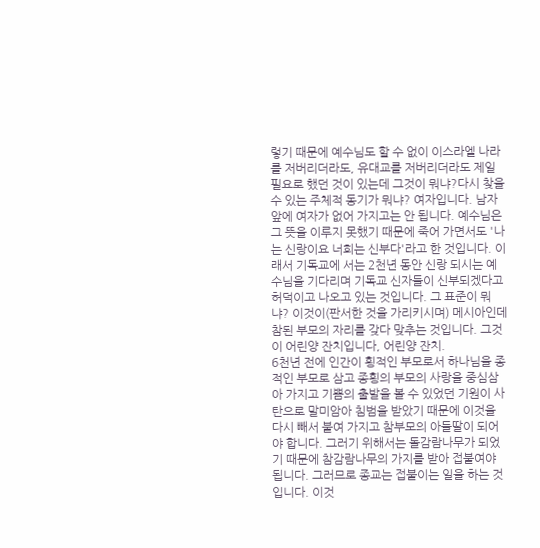렇기 때문에 예수님도 할 수 없이 이스라엘 나라를 저버리더라도, 유대교를 저버리더라도 제일 필요로 했던 것이 있는데 그것이 뭐냐?다시 찾을 수 있는 주체적 동기가 뭐냐? 여자입니다. 남자 앞에 여자가 없어 가지고는 안 됩니다. 예수님은 그 뜻을 이루지 못했기 때문에 죽어 가면서도 '나는 신랑이요 너희는 신부다'라고 한 것입니다. 이래서 기독교에 서는 2천년 동안 신랑 되시는 예수님을 기다리며 기독교 신자들이 신부되겠다고 허덕이고 나오고 있는 것입니다. 그 표준이 뭐냐? 이것이(판서한 것을 가리키시며) 메시아인데 참된 부모의 자리를 갖다 맞추는 것입니다. 그것이 어린양 잔치입니다, 어린양 잔치.
6천년 전에 인간이 횡적인 부모로서 하나님을 종적인 부모로 삼고 종횡의 부모의 사랑을 중심삼아 가지고 기쁨의 출발을 볼 수 있었던 기원이 사탄으로 말미암아 침범을 받았기 때문에 이것을 다시 빼서 붙여 가지고 참부모의 아들딸이 되어야 합니다. 그러기 위해서는 돌감람나무가 되었기 때문에 참감람나무의 가지를 받아 접붙여야 됩니다. 그러므로 종교는 접붙이는 일을 하는 것입니다. 이것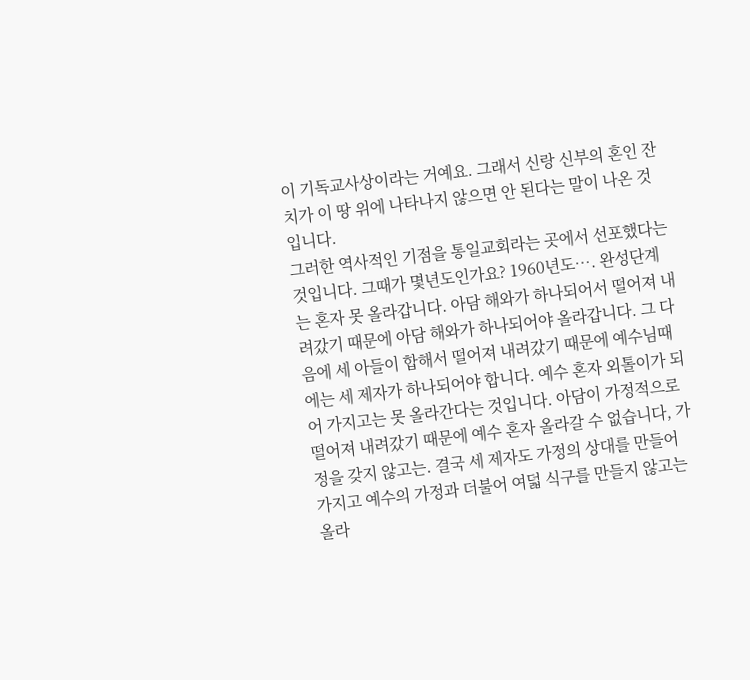이 기독교사상이라는 거예요. 그래서 신랑 신부의 혼인 잔치가 이 땅 위에 나타나지 않으면 안 된다는 말이 나온 것입니다.
그러한 역사적인 기점을 통일교회라는 곳에서 선포했다는 것입니다. 그때가 몇년도인가요? 1960년도…. 완성단계는 혼자 못 올라갑니다. 아담 해와가 하나되어서 떨어져 내려갔기 때문에 아담 해와가 하나되어야 올라갑니다. 그 다음에 세 아들이 합해서 떨어져 내려갔기 때문에 예수님때에는 세 제자가 하나되어야 합니다. 예수 혼자 외톨이가 되어 가지고는 못 올라간다는 것입니다. 아담이 가정적으로 떨어져 내려갔기 때문에 예수 혼자 올라갈 수 없습니다, 가정을 갖지 않고는. 결국 세 제자도 가정의 상대를 만들어 가지고 예수의 가정과 더불어 여덟 식구를 만들지 않고는 올라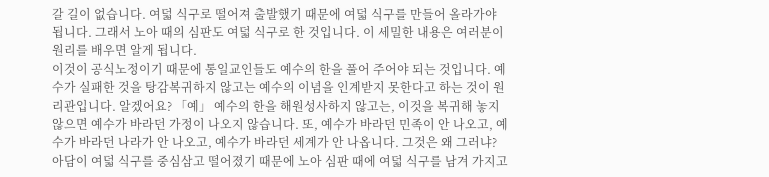갈 길이 없습니다. 여덟 식구로 떨어져 출발했기 때문에 여덟 식구를 만들어 올라가야 됩니다. 그래서 노아 때의 심판도 여덟 식구로 한 것입니다. 이 세밀한 내용은 여러분이 원리를 배우면 알게 됩니다.
이것이 공식노정이기 때문에 통일교인들도 예수의 한을 풀어 주어야 되는 것입니다. 예수가 실패한 것을 탕감복귀하지 않고는 예수의 이념을 인계받지 못한다고 하는 것이 원리관입니다. 알겠어요? 「예」 예수의 한을 해원성사하지 않고는, 이것을 복귀해 놓지 않으면 예수가 바라던 가정이 나오지 않습니다. 또, 예수가 바라던 민족이 안 나오고, 예수가 바라던 나라가 안 나오고, 예수가 바라던 세계가 안 나옵니다. 그것은 왜 그러냐? 아담이 여덟 식구를 중심삼고 떨어졌기 때문에 노아 심판 때에 여덟 식구를 남겨 가지고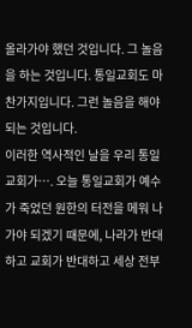올라가야 했던 것입니다. 그 놀음을 하는 것입니다. 통일교회도 마찬가지입니다. 그런 놀음을 해야 되는 것입니다.
이러한 역사적인 날을 우리 통일교회가…. 오늘 통일교회가 예수가 죽었던 원한의 터전을 메워 나가야 되겠기 때문에, 나라가 반대하고 교회가 반대하고 세상 전부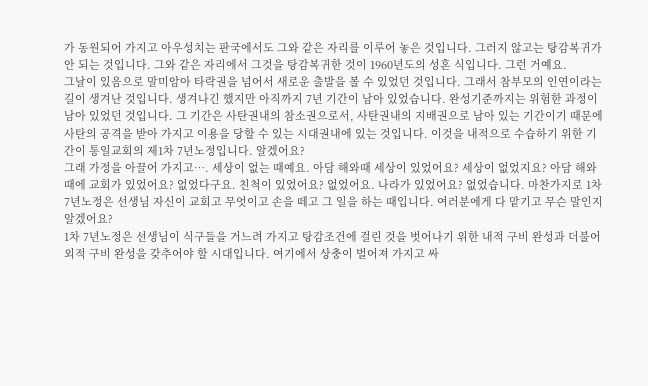가 동원되어 가지고 아우성치는 판국에서도 그와 같은 자리를 이루어 놓은 것입니다. 그러지 않고는 탕감복귀가 안 되는 것입니다. 그와 같은 자리에서 그것을 탕감복귀한 것이 1960년도의 성혼 식입니다. 그런 거예요.
그날이 있음으로 말미암아 타락권을 넘어서 새로운 출발을 볼 수 있었던 것입니다. 그래서 참부모의 인연이라는 길이 생겨난 것입니다. 생겨나긴 했지만 아직까지 7년 기간이 남아 있었습니다. 완성기준까지는 위험한 과정이 남아 있었던 것입니다. 그 기간은 사탄권내의 참소권으로서, 사탄권내의 지배권으로 남아 있는 기간이기 때문에 사탄의 공격을 받아 가지고 이용을 당할 수 있는 시대권내에 있는 것입니다. 이것을 내적으로 수습하기 위한 기간이 통일교회의 제1차 7년노정입니다. 알겠어요?
그래 가정을 아끌어 가지고…. 세상이 없는 때예요. 아담 해와때 세상이 있었어요? 세상이 없었지요? 아담 해와 때에 교회가 있었어요? 없었다구요. 친척이 있었어요? 없었어요. 나라가 있었어요? 없었습니다. 마찬가지로 1차 7년노정은 선생님 자신이 교회고 무엇이고 손을 떼고 그 일을 하는 때입니다. 여러분에게 다 맡기고 무슨 말인지 알겠어요?
1차 7년노정은 선생님이 식구들을 거느려 가지고 탕감조건에 걸린 것을 벗어나기 위한 내적 구비 완성과 더불어 외적 구비 완성을 갖추어야 할 시대입니다. 여기에서 상충이 벌어져 가지고 싸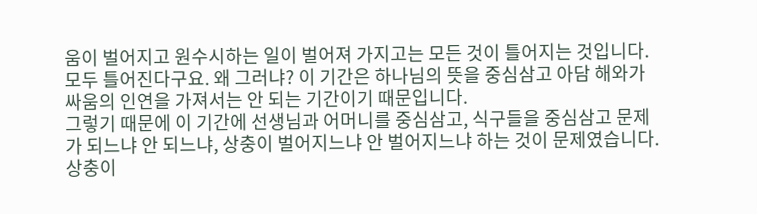움이 벌어지고 원수시하는 일이 벌어져 가지고는 모든 것이 틀어지는 것입니다. 모두 틀어진다구요. 왜 그러냐? 이 기간은 하나님의 뜻을 중심삼고 아담 해와가 싸움의 인연을 가져서는 안 되는 기간이기 때문입니다.
그렇기 때문에 이 기간에 선생님과 어머니를 중심삼고, 식구들을 중심삼고 문제가 되느냐 안 되느냐, 상충이 벌어지느냐 안 벌어지느냐 하는 것이 문제였습니다. 상충이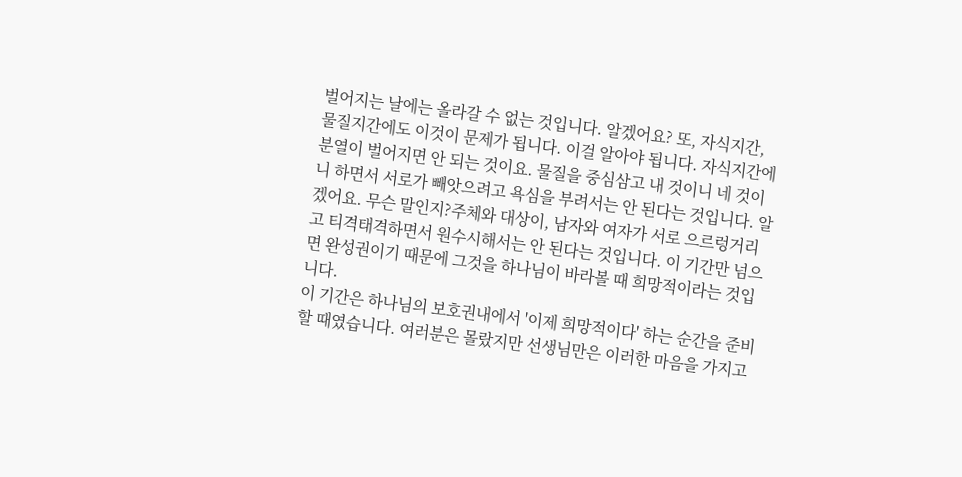벌어지는 날에는 올라갈 수 없는 것입니다. 알겠어요? 또, 자식지간, 물질지간에도 이것이 문제가 됩니다. 이걸 알아야 됩니다. 자식지간에 분열이 벌어지면 안 되는 것이요. 물질을 중심삼고 내 것이니 네 것이니 하면서 서로가 빼앗으려고 욕심을 부려서는 안 된다는 것입니다. 알겠어요. 무슨 말인지?주체와 대상이, 남자와 여자가 서로 으르렁거리고 티격태격하면서 원수시해서는 안 된다는 것입니다. 이 기간만 넘으면 완성권이기 때문에 그것을 하나님이 바라볼 때 희망적이라는 것입니다.
이 기간은 하나님의 보호권내에서 '이제 희망적이다' 하는 순간을 준비할 때였습니다. 여러분은 몰랐지만 선생님만은 이러한 마음을 가지고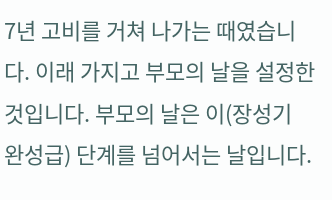7년 고비를 거쳐 나가는 때였습니다. 이래 가지고 부모의 날을 설정한 것입니다. 부모의 날은 이(장성기 완성급) 단계를 넘어서는 날입니다.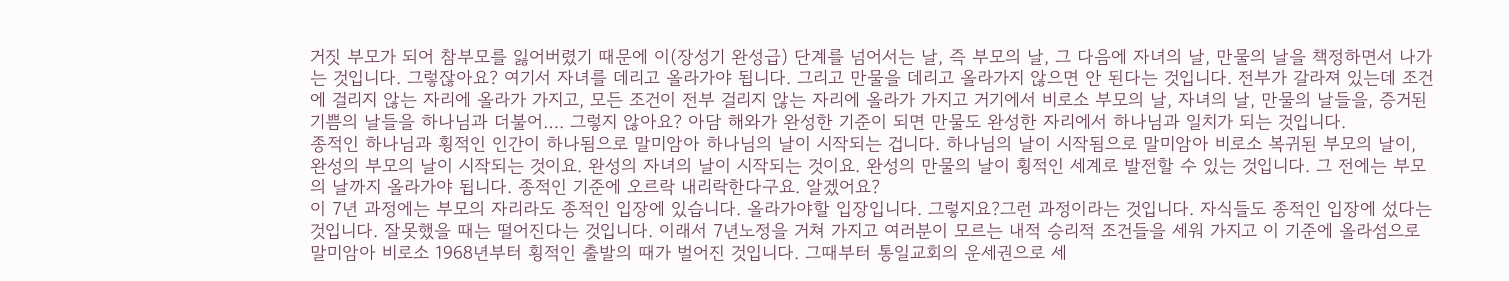거짓 부모가 되어 참부모를 잃어버렸기 때문에 이(장성기 완성급) 단계를 넘어서는 날, 즉 부모의 날, 그 다음에 자녀의 날, 만물의 날을 책정하면서 나가는 것입니다. 그렇잖아요? 여기서 자녀를 데리고 올라가야 됩니다. 그리고 만물을 데리고 올라가지 않으면 안 된다는 것입니다. 전부가 갈라져 있는데 조건에 걸리지 않는 자리에 올라가 가지고, 모든 조건이 전부 걸리지 않는 자리에 올라가 가지고 거기에서 비로소 부모의 날, 자녀의 날, 만물의 날들을, 증거된 기쁨의 날들을 하나님과 더불어…. 그렇지 않아요? 아담 해와가 완성한 기준이 되면 만물도 완성한 자리에서 하나님과 일치가 되는 것입니다.
종적인 하나님과 횡적인 인간이 하나됨으로 말미암아 하나님의 날이 시작되는 겁니다. 하나님의 날이 시작됨으로 말미암아 비로소 복귀된 부모의 날이, 완성의 부모의 날이 시작되는 것이요. 완성의 자녀의 날이 시작되는 것이요. 완성의 만물의 날이 횡적인 세계로 발전할 수 있는 것입니다. 그 전에는 부모의 날까지 올라가야 됩니다. 종적인 기준에 오르락 내리락한다구요. 알겠어요?
이 7년 과정에는 부모의 자리라도 종적인 입장에 있습니다. 올라가야할 입장입니다. 그렇지요?그런 과정이라는 것입니다. 자식들도 종적인 입장에 섰다는 것입니다. 잘못했을 때는 떨어진다는 것입니다. 이래서 7년노정을 거쳐 가지고 여러분이 모르는 내적 승리적 조건들을 세워 가지고 이 기준에 올라섬으로 말미암아 비로소 1968년부터 횡적인 출발의 때가 벌어진 것입니다. 그때부터 통일교회의 운세권으로 세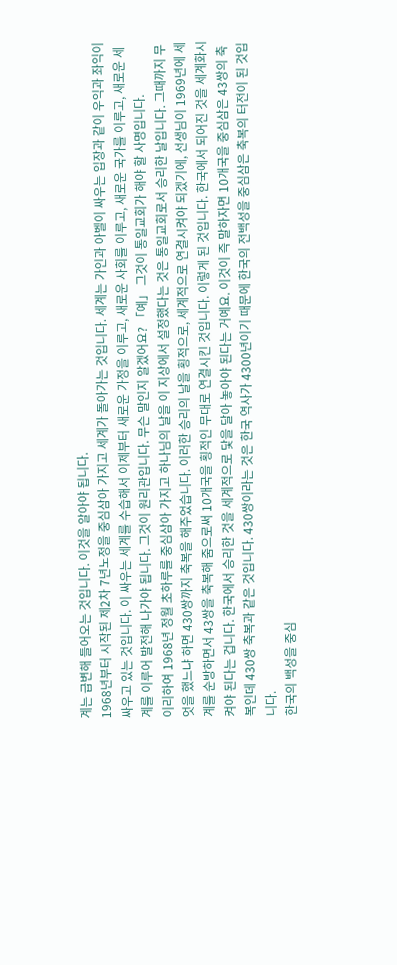계는 급변해 들어오는 것입니다. 이것을 알아야 됩니다.
1968년부터 시작된 제2차 7년노정을 중심삼아 가지고 세계가 돌아가는 것입니다. 세계는 가인과 아벨이 싸우는 입장과 같이 우익과 좌익이 싸우고 있는 것입니다. 이 싸우는 세계를 수습해서 이제부터 새로운 가정을 이루고, 새로운 사회를 이루고, 새로운 국가를 이루고, 새로운 세계를 이루어 발전해 나가야 됩니다. 그것이 원리관입니다. 무슨 말인지 알겠어요? 「예」 그것이 통일교회가 해야 할 사명입니다.
이리하여 1968년 정월 초하루를 중심삼아 가지고 하나님의 날을 이 지상에서 설정했다는 것은 통일교회로서 승리한 날입니다. 그때까지 무엇을 했느냐 하면 430쌍까지 축복을 해주었습니다. 이러한 승리의 날을 횡적으로, 세계적으로 연결시켜야 되겠기에, 선생님이 1969년에 세계를 순방하면서 43쌍을 축복해 줌으로써 10개국을 횡적인 무대로 연결시킨 것입니다. 이렇게 된 것입니다. 한국에서 되어진 것을 세계화시켜야 된다는 겁니다. 한국에서 승리한 것을 세계적으로 닻을 달아 놓아야 된다는 거예요. 이것이 즉 말하자면 10개국을 중심삼은 43쌍의 축복인데 430쌍 축복과 같은 것입니다. 430쌍이라는 것은 한국 역사가 4300년이기 때문에 한국의 전백성을 중심삼은 축복의 터전이 된 것입니다.
한국의 백성을 중심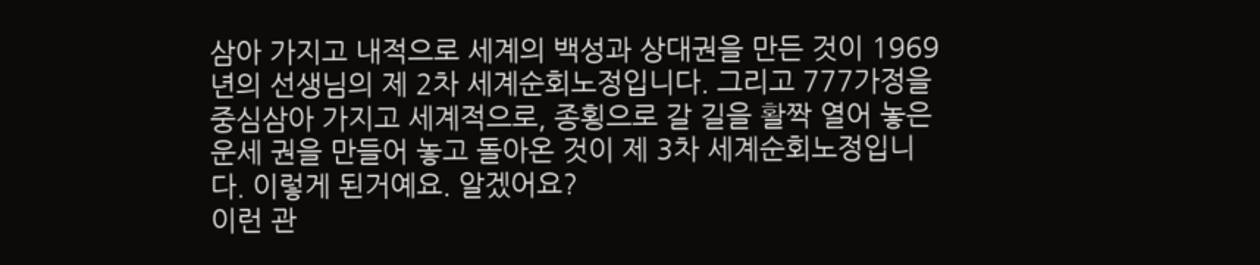삼아 가지고 내적으로 세계의 백성과 상대권을 만든 것이 1969년의 선생님의 제 2차 세계순회노정입니다. 그리고 777가정을 중심삼아 가지고 세계적으로, 종횡으로 갈 길을 활짝 열어 놓은 운세 권을 만들어 놓고 돌아온 것이 제 3차 세계순회노정입니다. 이렇게 된거예요. 알겠어요?
이런 관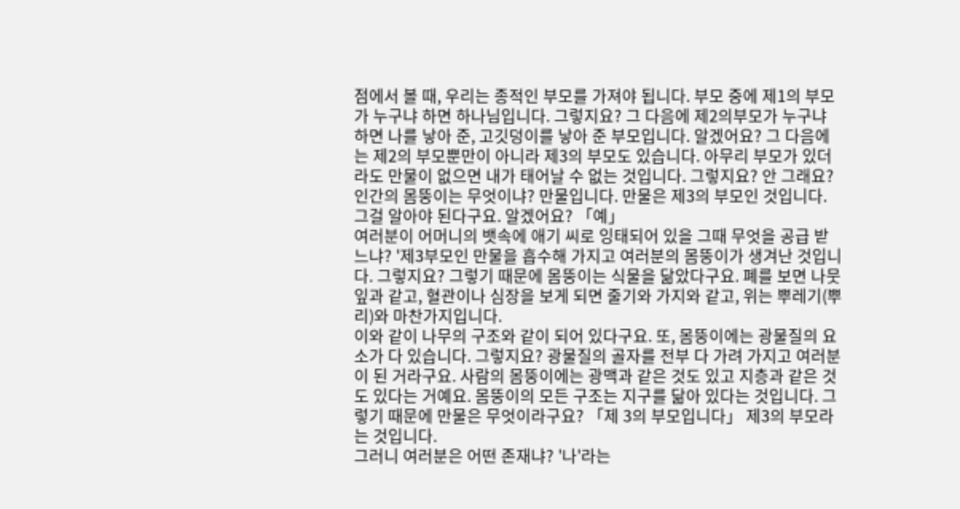점에서 볼 때, 우리는 종적인 부모를 가져야 됩니다. 부모 중에 제1의 부모가 누구냐 하면 하나님입니다. 그렇지요? 그 다음에 제2의부모가 누구냐 하면 나를 낳아 준, 고깃덩이를 낳아 준 부모입니다. 알겠어요? 그 다음에는 제2의 부모뿐만이 아니라 제3의 부모도 있습니다. 아무리 부모가 있더라도 만물이 없으면 내가 태어날 수 없는 것입니다. 그렇지요? 안 그래요? 인간의 몸뚱이는 무엇이냐? 만물입니다. 만물은 제3의 부모인 것입니다. 그걸 알아야 된다구요. 알겠어요? 「예」
여러분이 어머니의 뱃속에 애기 씨로 잉태되어 있을 그때 무엇을 공급 받느냐? '제3부모인 만물을 흡수해 가지고 여러분의 몸뚱이가 생겨난 것입니다. 그렇지요? 그렇기 때문에 몸뚱이는 식물을 닮았다구요. 폐를 보면 나뭇잎과 같고, 혈관이나 심장을 보게 되면 줄기와 가지와 같고, 위는 뿌레기(뿌리)와 마찬가지입니다.
이와 같이 나무의 구조와 같이 되어 있다구요. 또, 몸뚱이에는 광물질의 요소가 다 있습니다. 그렇지요? 광물질의 골자를 전부 다 가려 가지고 여러분이 된 거라구요. 사람의 몸뚱이에는 광맥과 같은 것도 있고 지층과 같은 것도 있다는 거예요. 몸뚱이의 모든 구조는 지구를 닮아 있다는 것입니다. 그렇기 때문에 만물은 무엇이라구요? 「제 3의 부모입니다」 제3의 부모라는 것입니다.
그러니 여러분은 어떤 존재냐? '나'라는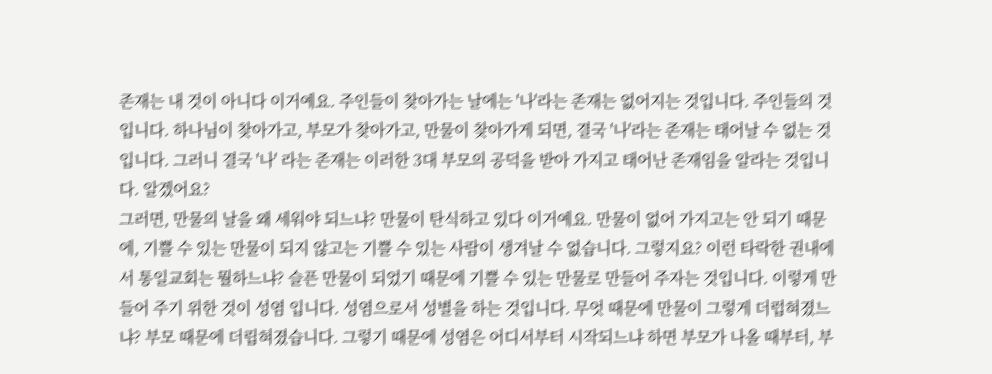존재는 내 것이 아니다 이거예요. 주인들이 찾아가는 날에는 '나'라는 존재는 없어지는 것입니다. 주인들의 것입니다. 하나님이 찾아가고, 부모가 찾아가고, 만물이 찾아가게 되면, 결국 '나'라는 존재는 태어날 수 없는 것입니다. 그러니 결국 '나' 라는 존재는 이러한 3대 부모의 공덕을 받아 가지고 태어난 존재임을 알라는 것입니다. 알겠어요?
그러면, 만물의 날을 왜 세워야 되느냐? 만물이 탄식하고 있다 이거예요. 만물이 없어 가지고는 안 되기 때문에, 기쁠 수 있는 만물이 되지 않고는 기쁠 수 있는 사람이 생겨날 수 없습니다. 그렇지요? 이런 타락한 권내에서 통일교회는 뭘하느냐? 슬픈 만물이 되었기 때문에 기쁠 수 있는 만물로 만들어 주자는 것입니다. 이렇게 만들어 주기 위한 것이 성염 입니다. 성염으로서 성별을 하는 것입니다. 무엇 때문에 만물이 그렇게 더럽혀졌느냐? 부모 때문에 더립혀졌습니다. 그렇기 때문에 성염은 어디서부터 시작되느냐 하면 부모가 나올 때부터, 부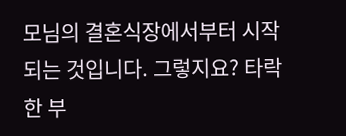모님의 결혼식장에서부터 시작되는 것입니다. 그렇지요? 타락한 부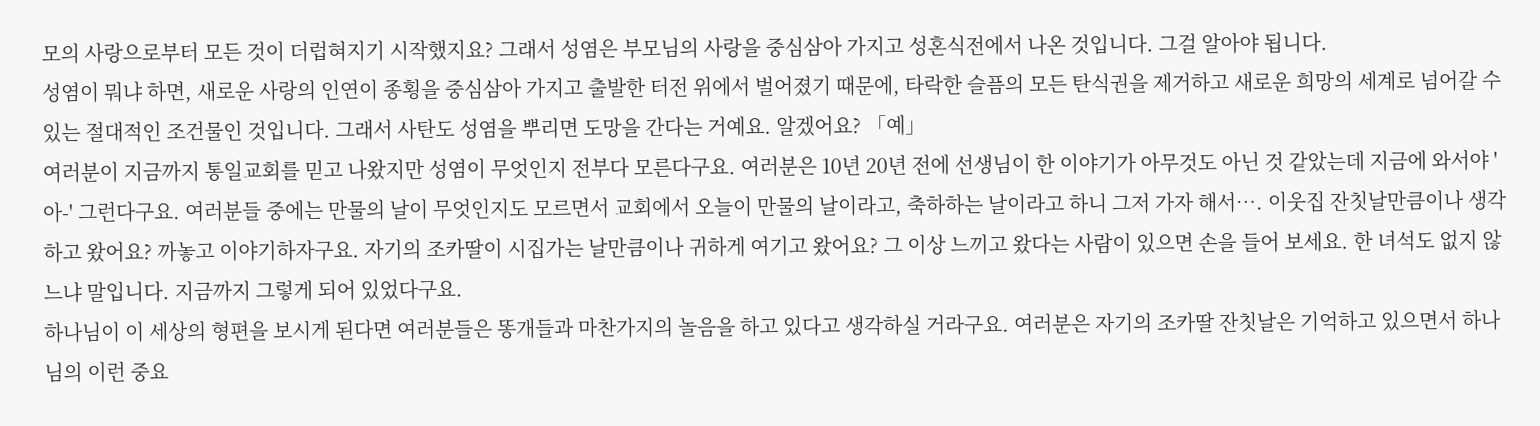모의 사랑으로부터 모든 것이 더럽혀지기 시작했지요? 그래서 성염은 부모님의 사랑을 중심삼아 가지고 성혼식전에서 나온 것입니다. 그걸 알아야 됩니다.
성염이 뭐냐 하면, 새로운 사랑의 인연이 종횡을 중심삼아 가지고 출발한 터전 위에서 벌어졌기 때문에, 타락한 슬픔의 모든 탄식권을 제거하고 새로운 희망의 세계로 넘어갈 수 있는 절대적인 조건물인 것입니다. 그래서 사탄도 성염을 뿌리면 도망을 간다는 거예요. 알겠어요? 「예」
여러분이 지금까지 통일교회를 믿고 나왔지만 성염이 무엇인지 전부다 모른다구요. 여러분은 10년 20년 전에 선생님이 한 이야기가 아무것도 아닌 것 같았는데 지금에 와서야 '아-' 그런다구요. 여러분들 중에는 만물의 날이 무엇인지도 모르면서 교회에서 오늘이 만물의 날이라고, 축하하는 날이라고 하니 그저 가자 해서…. 이웃집 잔칫날만큼이나 생각하고 왔어요? 까놓고 이야기하자구요. 자기의 조카딸이 시집가는 날만큼이나 귀하게 여기고 왔어요? 그 이상 느끼고 왔다는 사람이 있으면 손을 들어 보세요. 한 녀석도 없지 않느냐 말입니다. 지금까지 그렇게 되어 있었다구요.
하나님이 이 세상의 형편을 보시게 된다면 여러분들은 똥개들과 마찬가지의 놀음을 하고 있다고 생각하실 거라구요. 여러분은 자기의 조카딸 잔칫날은 기억하고 있으면서 하나님의 이런 중요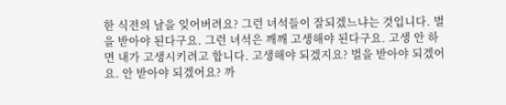한 식전의 날을 잊어버려요? 그런 녀석들이 잘되겠느냐는 것입니다. 벌을 받아야 된다구요. 그런 녀석은 깨깨 고생해야 된다구요. 고생 안 하면 내가 고생시키려고 합니다. 고생해야 되겠지요? 벌을 받아야 되겠어요. 안 받아야 되겠어요? 까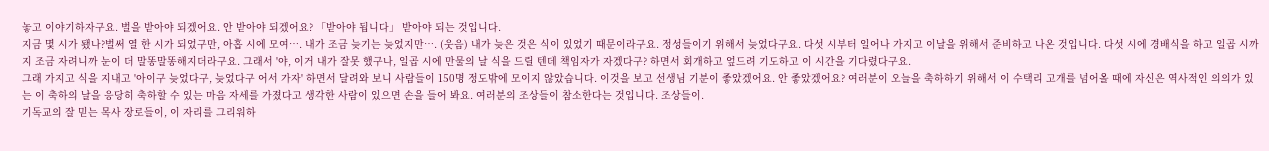놓고 이야기하자구요. 벌을 받아야 되겠어요. 안 받아야 되겠어요? 「받아야 됩니다」 받아야 되는 것입니다.
지금 몇 시가 됐나?벌써 열 한 시가 되었구만, 아홉 시에 모여…. 내가 조금 늦기는 늦었지만…. (웃음) 내가 늦은 것은 식이 있었기 때문이라구요. 정성들이기 위해서 늦었다구요. 다섯 시부터 일어나 가지고 이날을 위해서 준비하고 나온 것입니다. 다섯 시에 경배식을 하고 일곱 시까지 조금 자려니까 눈이 더 말똥말똥해지더라구요. 그래서 '야, 이거 내가 잘못 했구나, 일곱 시에 만물의 날 식을 드릴 텐데 책임자가 자겠다구? 하면서 회개하고 엎드려 기도하고 이 시간을 기다렸다구요.
그래 가지고 식을 지내고 '아이구 늦었다구, 늦었다구 어서 가자' 하면서 달려와 보니 사람들이 150명 정도밖에 모이지 않았습니다. 이것을 보고 선생님 기분이 좋았겠어요. 안 좋았겠어요? 여러분이 오늘을 축하하기 위해서 이 수택리 고개를 넘어올 때에 자신은 역사적인 의의가 있는 이 축하의 날을 응당히 축하할 수 있는 마음 자세를 가졌다고 생각한 사람이 있으면 손을 들어 봐요. 여러분의 조상들이 참소한다는 것입니다. 조상들이.
기독교의 잘 믿는 목사 장로들이, 이 자리를 그리워하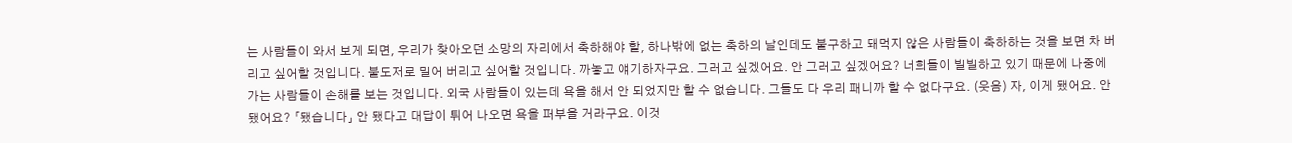는 사람들이 와서 보게 되면, 우리가 찾아오던 소망의 자리에서 축하해야 할, 하나밖에 없는 축하의 날인데도 불구하고 돼먹지 않은 사람들이 축하하는 것을 보면 차 버리고 싶어할 것입니다. 불도저로 밀어 버리고 싶어할 것입니다. 까놓고 얘기하자구요. 그러고 싶겠어요. 안 그러고 싶겠어요? 너희들이 빌빌하고 있기 때문에 나중에 가는 사람들이 손해를 보는 것입니다. 외국 사람들이 있는데 욕을 해서 안 되었지만 할 수 없습니다. 그들도 다 우리 패니까 할 수 없다구요. (웃음) 자, 이게 됐어요. 안 됐어요? 「됐습니다」 안 됐다고 대답이 튀어 나오면 욕을 퍼부을 거라구요. 이것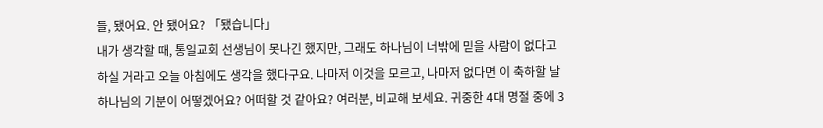들, 됐어요. 안 됐어요? 「됐습니다」
내가 생각할 때, 통일교회 선생님이 못나긴 했지만, 그래도 하나님이 너밖에 믿을 사람이 없다고 하실 거라고 오늘 아침에도 생각을 했다구요. 나마저 이것을 모르고, 나마저 없다면 이 축하할 날 하나님의 기분이 어떻겠어요? 어떠할 것 같아요? 여러분, 비교해 보세요. 귀중한 4대 명절 중에 3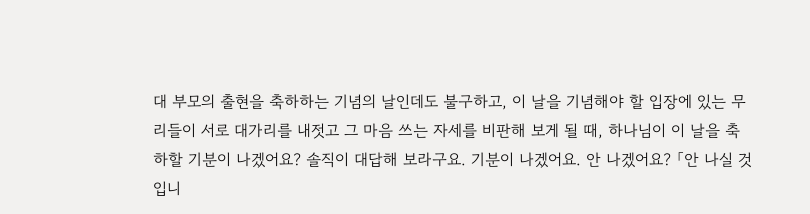대 부모의 출현을 축하하는 기념의 날인데도 불구하고, 이 날을 기념해야 할 입장에 있는 무리들이 서로 대가리를 내젓고 그 마음 쓰는 자세를 비판해 보게 될 때, 하나님이 이 날을 축하할 기분이 나겠어요? 솔직이 대답해 보라구요. 기분이 나겠어요. 안 나겠어요? 「안 나실 것입니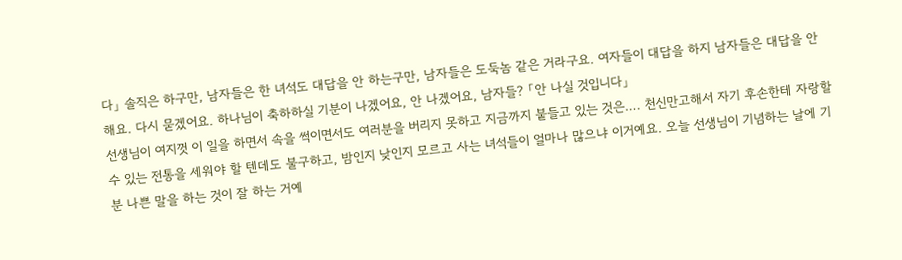다」 솔직은 하구만, 남자들은 한 녀석도 대답을 안 하는구만, 남자들은 도둑놈 같은 거라구요. 여자들이 대답을 하지 남자들은 대답을 안 해요. 다시 묻겠어요. 하나님이 축하하실 기분이 나겠어요, 안 나겠어요, 남자들? 「안 나실 것입니다」
선생님이 여지껏 이 일을 하면서 속을 썩이면서도 여러분을 버리지 못하고 지금까지 붙들고 있는 것은…. 천신만고해서 자기 후손한테 자랑할 수 있는 전통을 세워야 할 텐데도 불구하고, 밤인지 낮인지 모르고 사는 녀석들이 얼마나 많으냐 이거예요. 오늘 선생님이 기념하는 날에 기분 나쁜 말을 하는 것이 잘 하는 거예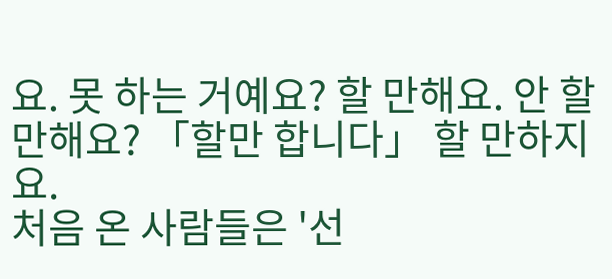요. 못 하는 거예요? 할 만해요. 안 할 만해요? 「할만 합니다」 할 만하지요.
처음 온 사람들은 '선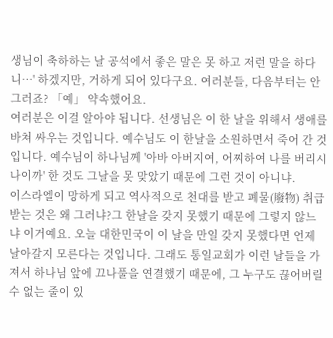생님이 축하하는 날 공석에서 좋은 말은 못 하고 저런 말을 하다니…' 하겠지만, 거하게 되어 있다구요. 여러분들, 다음부터는 안 그러죠? 「예」 약속했어요.
여러분은 이걸 알아야 됩니다. 선생님은 이 한 날을 위해서 생애를 바쳐 싸우는 것입니다. 예수님도 이 한날을 소원하면서 죽어 간 것입니다. 예수님이 하나님께 '아바 아버지여, 어찌하여 나를 버리시나이까' 한 것도 그날을 못 맞았기 때문에 그런 것이 아니냐.
이스라엘이 망하게 되고 역사적으로 천대를 받고 폐물(廢物) 취급받는 것은 왜 그러냐?그 한날을 갖지 못했기 때문에 그렇지 않느냐 이거예요. 오늘 대한민국이 이 날을 만일 갖지 못했다면 언제 날아갈지 모른다는 것입니다. 그래도 통일교회가 이런 날들을 가져서 하나님 앞에 끄나풀을 연결했기 때문에, 그 누구도 끊어버릴 수 없는 줄이 있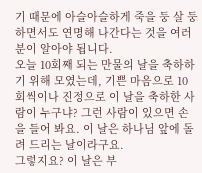기 때문에 아슬아슬하게 죽을 둥 살 둥하면서도 연명해 나간다는 것을 여러분이 알아야 됩니다.
오늘 10회째 되는 만물의 날을 축하하기 위해 모였는데, 기쁜 마음으로 10회씩이나 진정으로 이 날을 축하한 사람이 누구냐? 그런 사람이 있으면 손을 들어 봐요. 이 날은 하나님 앞에 돌려 드리는 날이라구요.
그렇지요? 이 날은 부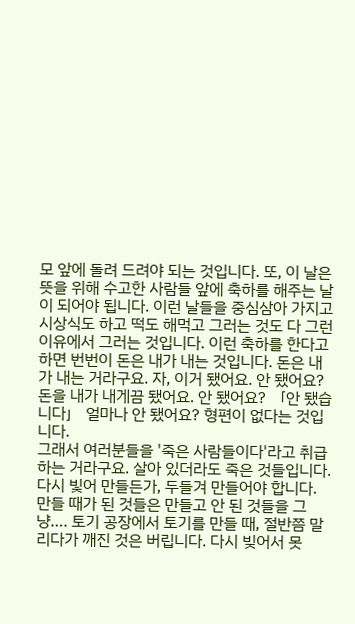모 앞에 돌려 드려야 되는 것입니다. 또, 이 날은 뜻을 위해 수고한 사람들 앞에 축하를 해주는 날이 되어야 됩니다. 이런 날들을 중심삼아 가지고 시상식도 하고 떡도 해먹고 그러는 것도 다 그런 이유에서 그러는 것입니다. 이런 축하를 한다고 하면 번번이 돈은 내가 내는 것입니다. 돈은 내가 내는 거라구요. 자, 이거 됐어요. 안 됐어요?
돈을 내가 내게끔 됐어요. 안 됐어요? 「안 됐습니다」 얼마나 안 됐어요? 형편이 없다는 것입니다.
그래서 여러분들을 '죽은 사람들이다'라고 취급하는 거라구요. 살아 있더라도 죽은 것들입니다. 다시 빛어 만들든가, 두들겨 만들어야 합니다. 만들 때가 된 것들은 만들고 안 된 것들을 그냥…. 토기 공장에서 토기를 만들 때, 절반쯤 말리다가 깨진 것은 버립니다. 다시 빚어서 못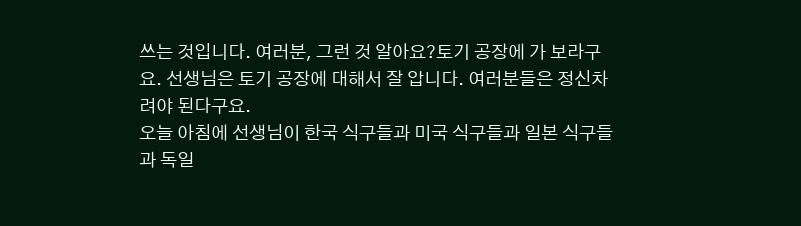쓰는 것입니다. 여러분, 그런 것 알아요?토기 공장에 가 보라구요. 선생님은 토기 공장에 대해서 잘 압니다. 여러분들은 정신차려야 된다구요.
오늘 아침에 선생님이 한국 식구들과 미국 식구들과 일본 식구들과 독일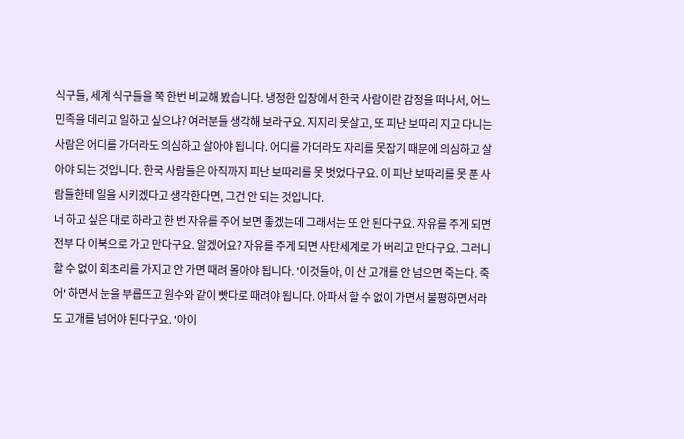식구들, 세계 식구들을 쭉 한번 비교해 봤습니다. 냉정한 입장에서 한국 사람이란 감정을 떠나서, 어느 민족을 데리고 일하고 싶으냐? 여러분들 생각해 보라구요. 지지리 못살고, 또 피난 보따리 지고 다니는 사람은 어디를 가더라도 의심하고 살아야 됩니다. 어디를 가더라도 자리를 못잡기 때문에 의심하고 살아야 되는 것입니다. 한국 사람들은 아직까지 피난 보따리를 못 벗었다구요. 이 피난 보따리를 못 푼 사람들한테 일을 시키겠다고 생각한다면, 그건 안 되는 것입니다.
너 하고 싶은 대로 하라고 한 번 자유를 주어 보면 좋겠는데 그래서는 또 안 된다구요. 자유를 주게 되면 전부 다 이북으로 가고 만다구요. 알겠어요? 자유를 주게 되면 사탄세계로 가 버리고 만다구요. 그러니 할 수 없이 회초리를 가지고 안 가면 때려 몰아야 됩니다. '이것들아, 이 산 고개를 안 넘으면 죽는다. 죽어' 하면서 눈을 부릅뜨고 원수와 같이 빳다로 때려야 됩니다. 아파서 할 수 없이 가면서 불평하면서라도 고개를 넘어야 된다구요. '아이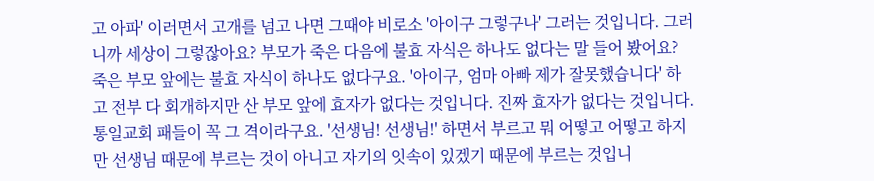고 아파' 이러면서 고개를 넘고 나면 그때야 비로소 '아이구 그렇구나' 그러는 것입니다. 그러니까 세상이 그렇잖아요? 부모가 죽은 다음에 불효 자식은 하나도 없다는 말 들어 봤어요? 죽은 부모 앞에는 불효 자식이 하나도 없다구요. '아이구, 엄마 아빠 제가 잘못했습니다' 하고 전부 다 회개하지만 산 부모 앞에 효자가 없다는 것입니다. 진짜 효자가 없다는 것입니다. 통일교회 패들이 꼭 그 격이라구요. '선생님! 선생님!' 하면서 부르고 뭐 어떻고 어떻고 하지만 선생님 때문에 부르는 것이 아니고 자기의 잇속이 있겠기 때문에 부르는 것입니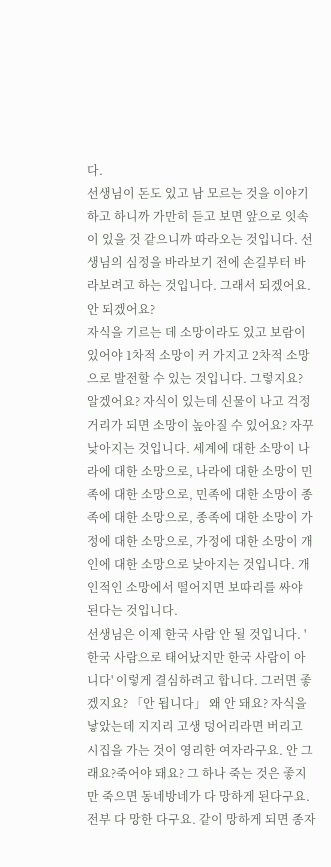다.
선생님이 돈도 있고 남 모르는 것을 이야기하고 하니까 가만히 듣고 보면 앞으로 잇속이 있을 것 같으니까 따라오는 것입니다. 선생님의 심정을 바라보기 전에 손길부터 바라보려고 하는 것입니다. 그래서 되겠어요. 안 되겠어요?
자식을 기르는 데 소망이라도 있고 보람이 있어야 1차적 소망이 커 가지고 2차적 소망으로 발전할 수 있는 것입니다. 그렇지요? 알겠어요? 자식이 있는데 신물이 나고 걱정거리가 되면 소망이 높아질 수 있어요? 자꾸 낮아지는 것입니다. 세계에 대한 소망이 나라에 대한 소망으로, 나라에 대한 소망이 민족에 대한 소망으로, 민족에 대한 소망이 종족에 대한 소망으로, 종족에 대한 소망이 가정에 대한 소망으로, 가정에 대한 소망이 개인에 대한 소망으로 낮아지는 것입니다. 개인적인 소망에서 떨어지면 보따리를 싸야 된다는 것입니다.
선생님은 이제 한국 사람 안 될 것입니다. '한국 사람으로 태어났지만 한국 사람이 아니다' 이렇게 결심하려고 합니다. 그러면 좋겠지요? 「안 됩니다」 왜 안 돼요? 자식을 낳았는데 지지리 고생 덩어리라면 버리고 시집을 가는 것이 영리한 여자라구요. 안 그래요?죽어야 돼요? 그 하나 죽는 것은 좋지만 죽으면 동네방네가 다 망하게 된다구요. 전부 다 망한 다구요. 같이 망하게 되면 종자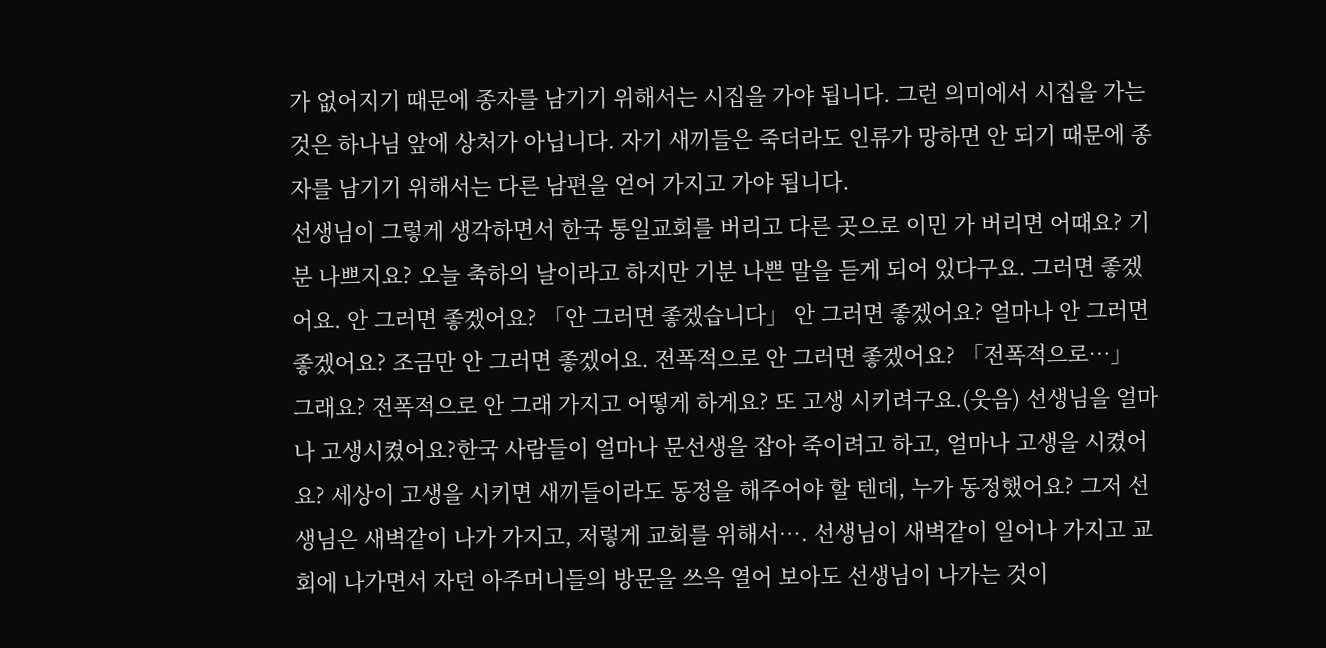가 없어지기 때문에 종자를 남기기 위해서는 시집을 가야 됩니다. 그런 의미에서 시집을 가는 것은 하나님 앞에 상처가 아닙니다. 자기 새끼들은 죽더라도 인류가 망하면 안 되기 때문에 종자를 남기기 위해서는 다른 남편을 얻어 가지고 가야 됩니다.
선생님이 그렇게 생각하면서 한국 통일교회를 버리고 다른 곳으로 이민 가 버리면 어때요? 기분 나쁘지요? 오늘 축하의 날이라고 하지만 기분 나쁜 말을 듣게 되어 있다구요. 그러면 좋겠어요. 안 그러면 좋겠어요? 「안 그러면 좋겠습니다」 안 그러면 좋겠어요? 얼마나 안 그러면 좋겠어요? 조금만 안 그러면 좋겠어요. 전폭적으로 안 그러면 좋겠어요? 「전폭적으로…」 그래요? 전폭적으로 안 그래 가지고 어떻게 하게요? 또 고생 시키려구요.(웃음) 선생님을 얼마나 고생시켰어요?한국 사람들이 얼마나 문선생을 잡아 죽이려고 하고, 얼마나 고생을 시켰어요? 세상이 고생을 시키면 새끼들이라도 동정을 해주어야 할 텐데, 누가 동정했어요? 그저 선생님은 새벽같이 나가 가지고, 저렇게 교회를 위해서…. 선생님이 새벽같이 일어나 가지고 교회에 나가면서 자던 아주머니들의 방문을 쓰윽 열어 보아도 선생님이 나가는 것이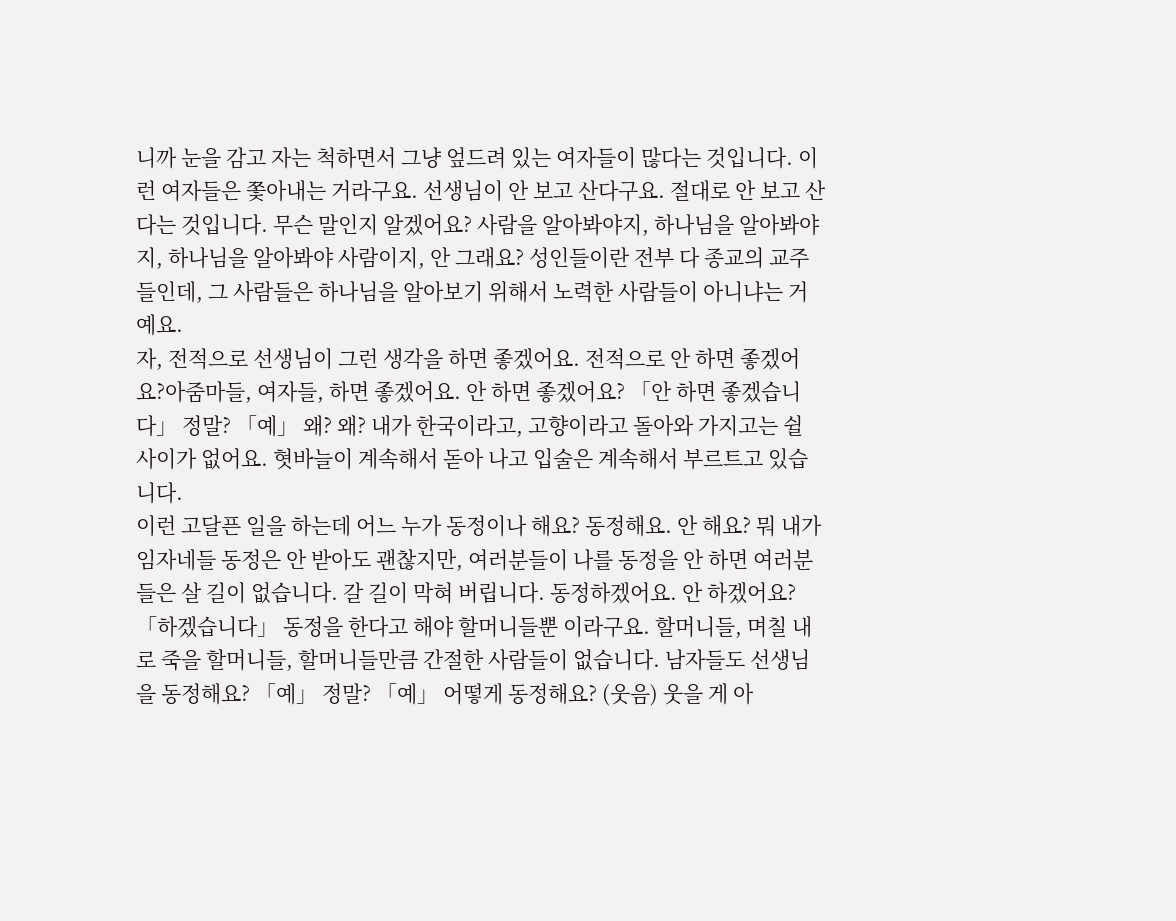니까 눈을 감고 자는 척하면서 그냥 엎드려 있는 여자들이 많다는 것입니다. 이런 여자들은 쫓아내는 거라구요. 선생님이 안 보고 산다구요. 절대로 안 보고 산다는 것입니다. 무슨 말인지 알겠어요? 사람을 알아봐야지, 하나님을 알아봐야지, 하나님을 알아봐야 사람이지, 안 그래요? 성인들이란 전부 다 종교의 교주들인데, 그 사람들은 하나님을 알아보기 위해서 노력한 사람들이 아니냐는 거예요.
자, 전적으로 선생님이 그런 생각을 하면 좋겠어요. 전적으로 안 하면 좋겠어요?아줌마들, 여자들, 하면 좋겠어요. 안 하면 좋겠어요? 「안 하면 좋겠습니다」 정말? 「예」 왜? 왜? 내가 한국이라고, 고향이라고 돌아와 가지고는 쉴 사이가 없어요. 혓바늘이 계속해서 돋아 나고 입술은 계속해서 부르트고 있습니다.
이런 고달픈 일을 하는데 어느 누가 동정이나 해요? 동정해요. 안 해요? 뭐 내가 임자네들 동정은 안 받아도 괜찮지만, 여러분들이 나를 동정을 안 하면 여러분들은 살 길이 없습니다. 갈 길이 막혀 버립니다. 동정하겠어요. 안 하겠어요? 「하겠습니다」 동정을 한다고 해야 할머니들뿐 이라구요. 할머니들, 며칠 내로 죽을 할머니들, 할머니들만큼 간절한 사람들이 없습니다. 남자들도 선생님을 동정해요? 「예」 정말? 「예」 어떻게 동정해요? (웃음) 웃을 게 아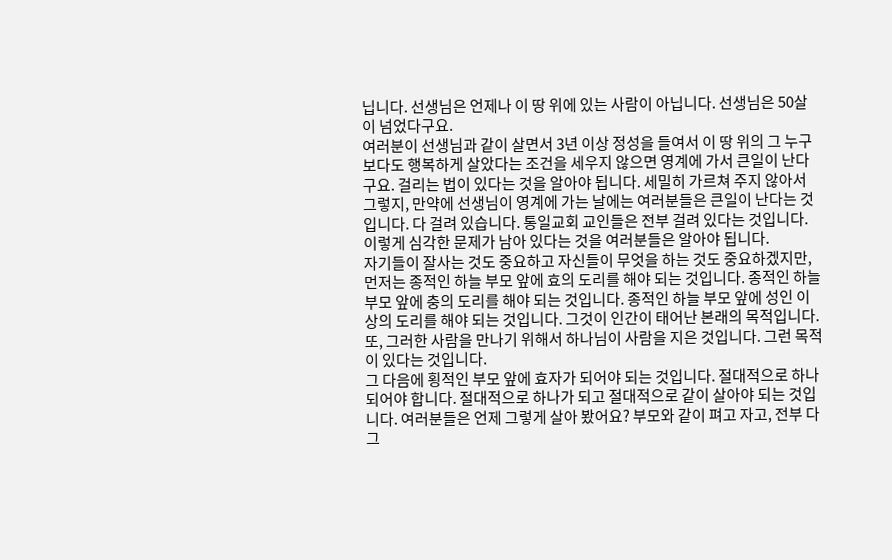닙니다. 선생님은 언제나 이 땅 위에 있는 사람이 아닙니다. 선생님은 50살이 넘었다구요.
여러분이 선생님과 같이 살면서 3년 이상 정성을 들여서 이 땅 위의 그 누구보다도 행복하게 살았다는 조건을 세우지 않으면 영계에 가서 큰일이 난다구요. 걸리는 법이 있다는 것을 알아야 됩니다. 세밀히 가르쳐 주지 않아서 그렇지, 만약에 선생님이 영계에 가는 날에는 여러분들은 큰일이 난다는 것입니다. 다 걸려 있습니다. 통일교회 교인들은 전부 걸려 있다는 것입니다. 이렇게 심각한 문제가 남아 있다는 것을 여러분들은 알아야 됩니다.
자기들이 잘사는 것도 중요하고 자신들이 무엇을 하는 것도 중요하겠지만, 먼저는 종적인 하늘 부모 앞에 효의 도리를 해야 되는 것입니다. 종적인 하늘 부모 앞에 충의 도리를 해야 되는 것입니다. 종적인 하늘 부모 앞에 성인 이상의 도리를 해야 되는 것입니다. 그것이 인간이 태어난 본래의 목적입니다. 또, 그러한 사람을 만나기 위해서 하나님이 사람을 지은 것입니다. 그런 목적이 있다는 것입니다.
그 다음에 횡적인 부모 앞에 효자가 되어야 되는 것입니다. 절대적으로 하나되어야 합니다. 절대적으로 하나가 되고 절대적으로 같이 살아야 되는 것입니다. 여러분들은 언제 그렇게 살아 봤어요? 부모와 같이 펴고 자고, 전부 다 그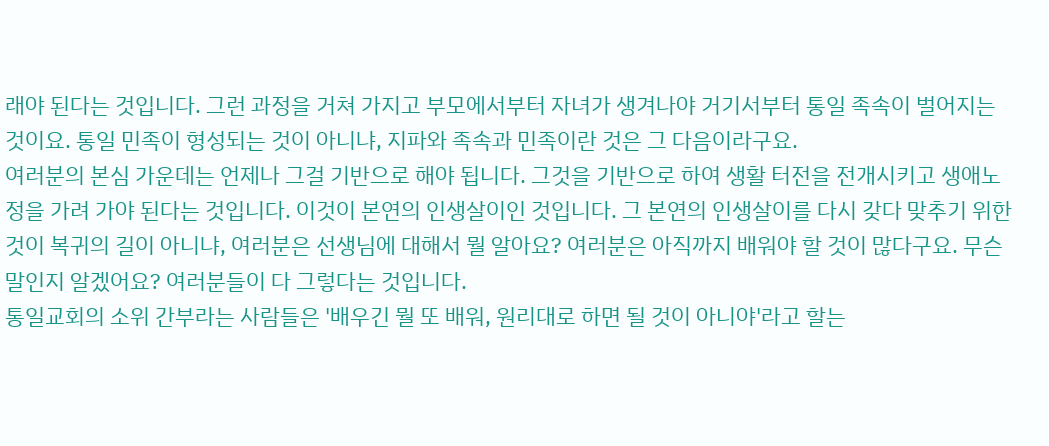래야 된다는 것입니다. 그런 과정을 거쳐 가지고 부모에서부터 자녀가 생겨나야 거기서부터 통일 족속이 벌어지는 것이요. 통일 민족이 형성되는 것이 아니냐, 지파와 족속과 민족이란 것은 그 다음이라구요.
여러분의 본심 가운데는 언제나 그걸 기반으로 해야 됩니다. 그것을 기반으로 하여 생활 터전을 전개시키고 생애노정을 가려 가야 된다는 것입니다. 이것이 본연의 인생살이인 것입니다. 그 본연의 인생살이를 다시 갖다 맞추기 위한 것이 복귀의 길이 아니냐, 여러분은 선생님에 대해서 뭘 알아요? 여러분은 아직까지 배워야 할 것이 많다구요. 무슨 말인지 알겠어요? 여러분들이 다 그렇다는 것입니다.
통일교회의 소위 간부라는 사람들은 '배우긴 뭘 또 배워, 원리대로 하면 될 것이 아니야'라고 할는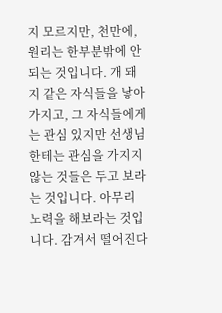지 모르지만, 천만에, 원리는 한부분밖에 안되는 것입니다. 개 돼지 같은 자식들을 낳아 가지고, 그 자식들에게는 관심 있지만 선생님한테는 관심을 가지지 않는 것들은 두고 보라는 것입니다. 아무리 노력을 해보라는 것입니다. 감겨서 떨어진다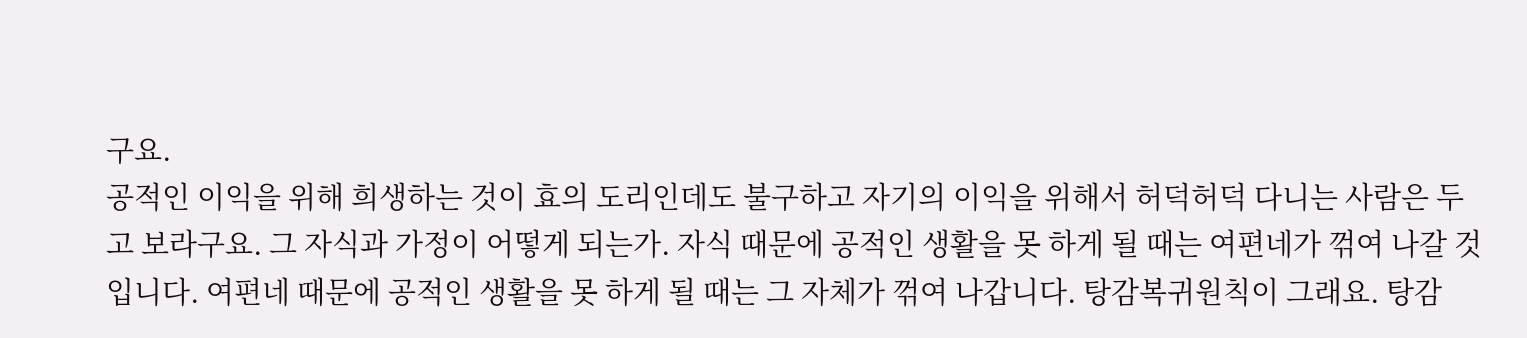구요.
공적인 이익을 위해 희생하는 것이 효의 도리인데도 불구하고 자기의 이익을 위해서 허덕허덕 다니는 사람은 두고 보라구요. 그 자식과 가정이 어떻게 되는가. 자식 때문에 공적인 생활을 못 하게 될 때는 여편네가 꺾여 나갈 것입니다. 여편네 때문에 공적인 생활을 못 하게 될 때는 그 자체가 꺾여 나갑니다. 탕감복귀원칙이 그래요. 탕감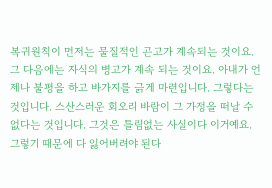복귀원칙이 먼저는 물질적인 곤고가 계속되는 것이요. 그 다음에는 자식의 병고가 계속 되는 것이요. 아내가 언제나 불평을 하고 바가지를 긁게 마련입니다. 그렇다는 것입니다. 스산스러운 회오리 바람이 그 가정을 떠날 수 없다는 것입니다. 그것은 틀림없는 사실이다 이거예요.
그렇기 때문에 다 잃어버려야 된다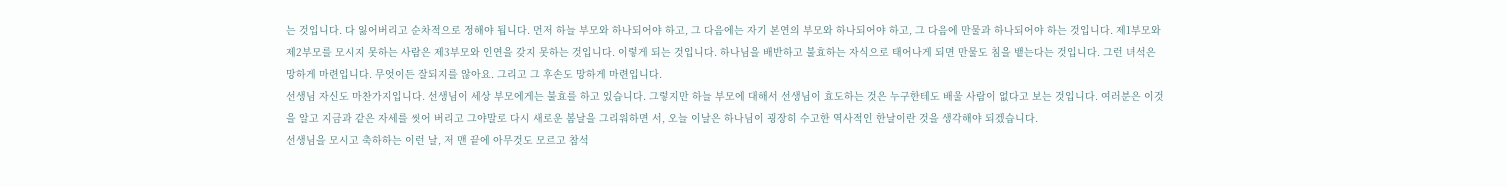는 것입니다. 다 잃어버리고 순차적으로 정해야 됩니다. 먼저 하늘 부모와 하나되어야 하고, 그 다음에는 자기 본연의 부모와 하나되어야 하고, 그 다음에 만물과 하나되어야 하는 것입니다. 제1부모와 제2부모를 모시지 못하는 사람은 제3부모와 인연을 갖지 못하는 것입니다. 이렇게 되는 것입니다. 하나님을 배반하고 불효하는 자식으로 태어나게 되면 만물도 침을 뱉는다는 것입니다. 그런 녀석은 망하게 마련입니다. 무엇이든 잘되지를 않아요. 그리고 그 후손도 망하게 마련입니다.
선생님 자신도 마찬가지입니다. 선생님이 세상 부모에게는 불효를 하고 있습니다. 그렇지만 하늘 부모에 대해서 선생님이 효도하는 것은 누구한테도 배울 사람이 없다고 보는 것입니다. 여러분은 이것을 알고 지금과 같은 자세를 씻어 버리고 그야말로 다시 새로운 봄날을 그리워하면 서, 오늘 이날은 하나님이 굉장히 수고한 역사적인 한날이란 것을 생각해야 되겠습니다.
선생님을 모시고 축하하는 이런 날, 저 맨 끝에 아무것도 모르고 참석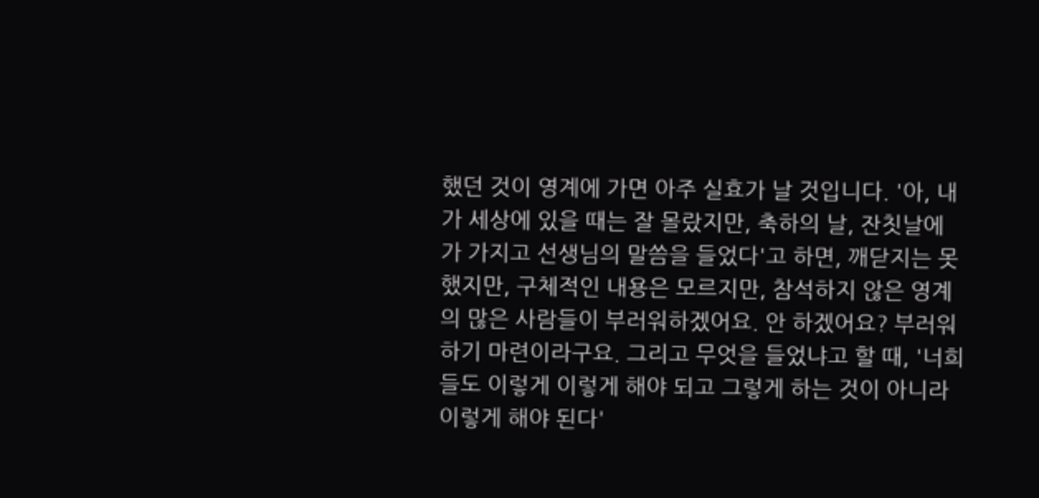했던 것이 영계에 가면 아주 실효가 날 것입니다. '아, 내가 세상에 있을 때는 잘 몰랐지만, 축하의 날, 잔칫날에 가 가지고 선생님의 말씀을 들었다'고 하면, 깨닫지는 못했지만, 구체적인 내용은 모르지만, 참석하지 않은 영계의 많은 사람들이 부러워하겠어요. 안 하겠어요? 부러워하기 마련이라구요. 그리고 무엇을 들었냐고 할 때, '너희들도 이렇게 이렇게 해야 되고 그렇게 하는 것이 아니라 이렇게 해야 된다'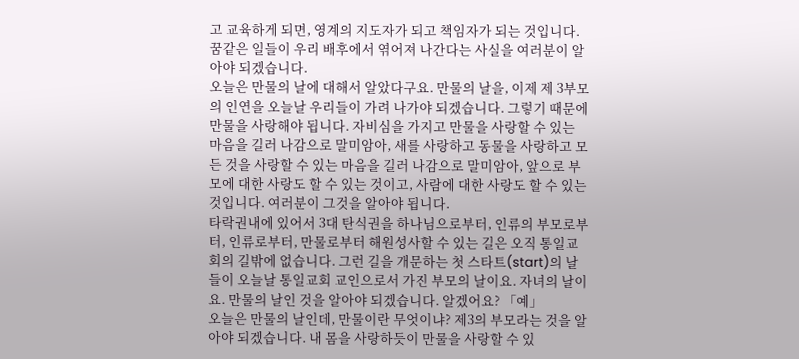고 교육하게 되면, 영계의 지도자가 되고 책임자가 되는 것입니다. 꿈같은 일들이 우리 배후에서 엮어져 나간다는 사실을 여러분이 알아야 되겠습니다.
오늘은 만물의 날에 대해서 알았다구요. 만물의 날을, 이제 제 3부모의 인연을 오늘날 우리들이 가려 나가야 되겠습니다. 그렇기 때문에 만물을 사랑해야 됩니다. 자비심을 가지고 만물을 사랑할 수 있는 마음을 길러 나감으로 말미암아, 새를 사랑하고 동물을 사랑하고 모든 것을 사랑할 수 있는 마음을 길러 나감으로 말미암아, 앞으로 부모에 대한 사랑도 할 수 있는 것이고, 사람에 대한 사랑도 할 수 있는 것입니다. 여러분이 그것을 알아야 됩니다.
타락권내에 있어서 3대 탄식권을 하나님으로부터, 인류의 부모로부터, 인류로부터, 만물로부터 해원성사할 수 있는 길은 오직 통일교회의 길밖에 없습니다. 그런 길을 개문하는 첫 스타트(start)의 날들이 오늘날 통일교회 교인으로서 가진 부모의 날이요. 자녀의 날이요. 만물의 날인 것을 알아야 되겠습니다. 알겠어요? 「예」
오늘은 만물의 날인데, 만물이란 무엇이냐? 제3의 부모라는 것을 알아야 되겠습니다. 내 몸을 사랑하듯이 만물을 사랑할 수 있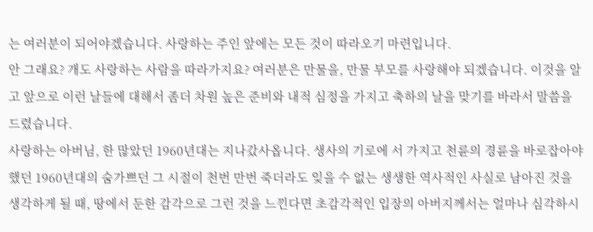는 여러분이 되어야겠습니다. 사랑하는 주인 앞에는 모든 것이 따라오기 마련입니다.
안 그래요? 개도 사랑하는 사람을 따라가지요? 여러분은 만물을, 만물 부모를 사랑해야 되겠습니다. 이것을 알고 앞으로 이런 날들에 대해서 좀더 차원 높은 준비와 내적 심정을 가지고 축하의 날을 맞기를 바라서 말씀을 드렸습니다.
사랑하는 아버님, 한 많았던 1960년대는 지나갔사옵니다. 생사의 기로에 서 가지고 천륜의 경륜을 바로잡아야 했던 1960년대의 숨가쁘던 그 시절이 천번 만번 죽더라도 잊을 수 없는 생생한 역사적인 사실로 남아진 것을 생각하게 될 때, 땅에서 둔한 감각으로 그런 것을 느낀다면 초감각적인 입장의 아버지께서는 얼마나 심각하시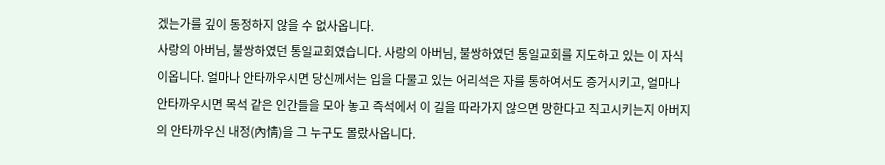겠는가를 깊이 동정하지 않을 수 없사옵니다.
사랑의 아버님, 불쌍하였던 통일교회였습니다. 사랑의 아버님, 불쌍하였던 통일교회를 지도하고 있는 이 자식이옵니다. 얼마나 안타까우시면 당신께서는 입을 다물고 있는 어리석은 자를 통하여서도 증거시키고, 얼마나 안타까우시면 목석 같은 인간들을 모아 놓고 즉석에서 이 길을 따라가지 않으면 망한다고 직고시키는지 아버지의 안타까우신 내정(內情)을 그 누구도 몰랐사옵니다.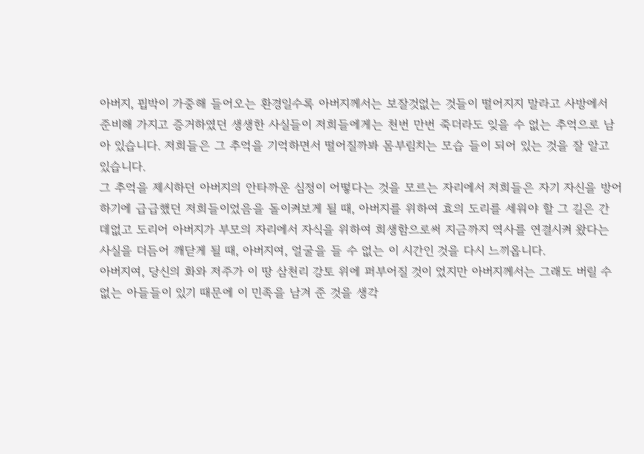아버지, 핍박이 가중해 들어오는 환경일수록 아버지께서는 보잘것없는 것들이 떨어지지 말라고 사방에서 준비해 가지고 증거하였던 생생한 사실들이 저희들에게는 천번 만번 죽더라도 잊을 수 없는 추억으로 남아 있습니다. 저희들은 그 추억을 기억하면서 떨어질까봐 몸부림치는 모습 들이 되어 있는 것을 잘 알고 있습니다.
그 추억을 제시하던 아버지의 안타까운 심정이 어떻다는 것을 모르는 자리에서 저희들은 자기 자신을 방어하기에 급급했던 저희들이었음을 돌이켜보게 될 때, 아버지를 위하여 효의 도리를 세워야 할 그 길은 간 데없고 도리어 아버지가 부모의 자리에서 자식을 위하여 희생함으로써 지금까지 역사를 연결시켜 왔다는 사실을 더듬어 깨닫게 될 때, 아버지여, 얼굴을 들 수 없는 이 시간인 것을 다시 느끼옵니다.
아버지여, 당신의 화와 저주가 이 땅 삼천리 강토 위에 퍼부어질 것이 었지만 아버지께서는 그래도 버릴 수 없는 아들들이 있기 때문에 이 민족을 남겨 준 것을 생각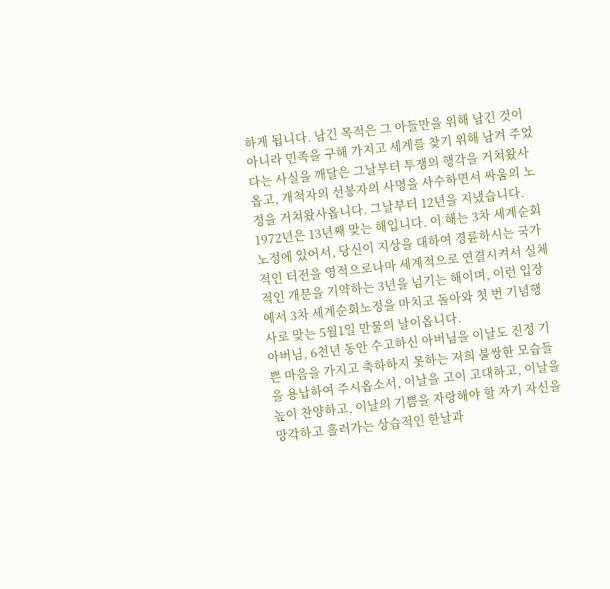하게 됩니다. 남긴 목적은 그 아들만을 위해 남긴 것이 아니라 민족을 구해 가지고 세계를 찾기 위해 남겨 주었다는 사실을 깨달은 그날부터 투쟁의 행각을 거쳐왔사옵고, 개척자의 선봉자의 사명을 사수하면서 싸움의 노정을 거쳐왔사옵니다. 그날부터 12년을 지냈습니다.
1972년은 13년째 맞는 해입니다. 이 해는 3차 세계순회노정에 있어서, 당신이 지상을 대하여 경륜하시는 국가적인 터전을 영적으로나마 세계적으로 연결시켜서 실체적인 개문을 기약하는 3년을 넘기는 해이며, 이런 입장에서 3차 세계순회노정을 마치고 돌아와 첫 번 기념행사로 맞는 5월1일 만물의 날이옵니다.
아버님, 6천년 동안 수고하신 아버님을 이날도 진정 기쁜 마음을 가지고 축하하지 못하는 저희 불쌍한 모습들을 용납하여 주시옵소서, 이날을 고이 고대하고, 이날을 높이 찬양하고, 이날의 기쁨을 자랑해야 할 자기 자신을 망각하고 흘러가는 상습적인 한날과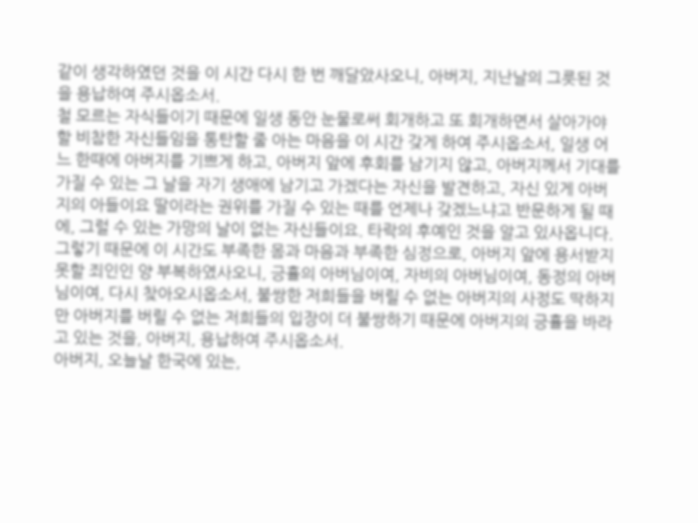같이 생각하였던 것을 이 시간 다시 한 번 깨달았사오니, 아버지, 지난날의 그릇된 것을 용납하여 주시옵소서.
철 모르는 자식들이기 때문에 일생 동안 눈물로써 회개하고 또 회개하면서 살아가야 할 비참한 자신들임을 통탄할 줄 아는 마음을 이 시간 갖게 하여 주시옵소서, 일생 어느 한때에 아버지를 기쁘게 하고, 아버지 앞에 후회를 남기지 않고, 아버지께서 기대를 가질 수 있는 그 날을 자기 생애에 남기고 가겠다는 자신을 발견하고, 자신 있게 아버지의 아들이요 딸이라는 권위를 가질 수 있는 때를 언제나 갖겠느냐고 반문하게 될 때에, 그럴 수 있는 가망의 날이 없는 자신들이요. 타락의 후예인 것을 알고 있사옵니다.
그렇기 때문에 이 시간도 부족한 몸과 마음과 부족한 심정으로, 아버지 앞에 용서받지 못할 죄인인 양 부복하였사오니, 긍휼의 아버님이여, 자비의 아버님이여, 동정의 아버님이여, 다시 찾아오시옵소서, 불쌍한 저희들을 버릴 수 없는 아버지의 사정도 딱하지만 아버지를 버릴 수 없는 저희들의 입장이 더 불쌍하기 때문에 아버지의 긍휼을 바라고 있는 것을, 아버지, 용납하여 주시옵소서.
아버지, 오늘날 한국에 있는,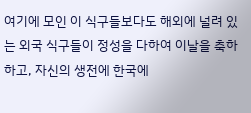여기에 모인 이 식구들보다도 해외에 널려 있는 외국 식구들이 정성을 다하여 이날을 축하하고, 자신의 생전에 한국에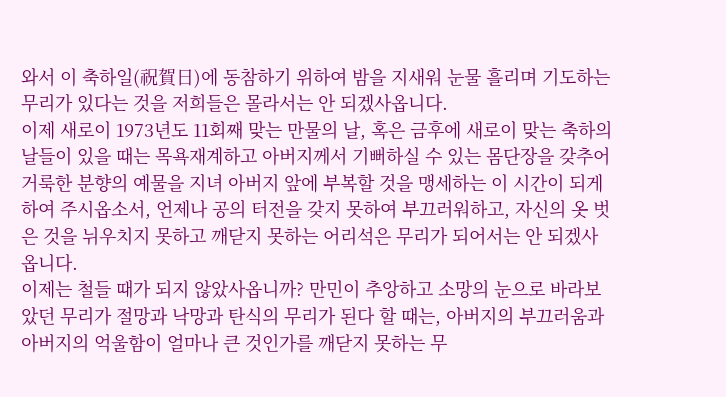와서 이 축하일(祝賀日)에 동참하기 위하여 밤을 지새워 눈물 흘리며 기도하는 무리가 있다는 것을 저희들은 몰라서는 안 되겠사옵니다.
이제 새로이 1973년도 11회째 맞는 만물의 날, 혹은 금후에 새로이 맞는 축하의 날들이 있을 때는 목욕재계하고 아버지께서 기뻐하실 수 있는 몸단장을 갖추어 거룩한 분향의 예물을 지녀 아버지 앞에 부복할 것을 맹세하는 이 시간이 되게 하여 주시옵소서, 언제나 공의 터전을 갖지 못하여 부끄러워하고, 자신의 옷 벗은 것을 뉘우치지 못하고 깨닫지 못하는 어리석은 무리가 되어서는 안 되겠사옵니다.
이제는 철들 때가 되지 않았사옵니까? 만민이 추앙하고 소망의 눈으로 바라보았던 무리가 절망과 낙망과 탄식의 무리가 된다 할 때는, 아버지의 부끄러움과 아버지의 억울함이 얼마나 큰 것인가를 깨닫지 못하는 무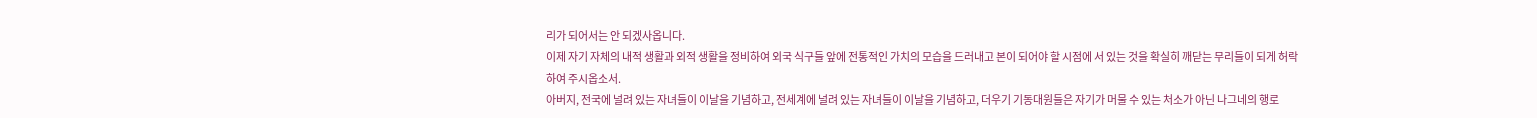리가 되어서는 안 되겠사옵니다.
이제 자기 자체의 내적 생활과 외적 생활을 정비하여 외국 식구들 앞에 전통적인 가치의 모습을 드러내고 본이 되어야 할 시점에 서 있는 것을 확실히 깨닫는 무리들이 되게 허락하여 주시옵소서.
아버지, 전국에 널려 있는 자녀들이 이날을 기념하고, 전세계에 널려 있는 자녀들이 이날을 기념하고, 더우기 기동대원들은 자기가 머물 수 있는 처소가 아닌 나그네의 행로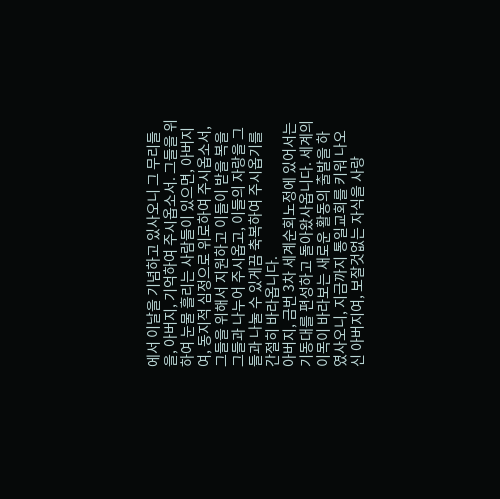에서 이날을 기념하고 있사오니 그 무리들을, 아버지, 기억하여 주시옵소서. 그들을 위하여 눈물 흘리는 사람들이 있으면, 아버지여, 동지적 심정으로 위로하여 주시옵소서, 그들을 위해서 지원하고 이들이 받을 복을 그들과 나누어 주시옵고, 이들의 자랑을 그들과 나눌 수 있게끔 축복하여 주시옵기를 간절히 바라옵니다.
아버지, 금번 3차 세계순회노정에 있어서는 기동대를 편성하고 돌아왔사옵니다. 세계의 이목이 바라보는 새로운 활동의 출발을 하였사오니, 지금까지 통일교회를 키워 나오신 아버지여, 보잘것없는 자식을 사랑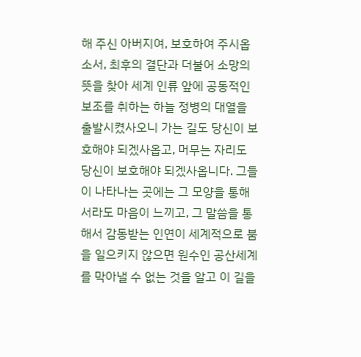해 주신 아버지여, 보호하여 주시옵소서, 최후의 결단과 더불어 소망의 뜻을 찾아 세계 인류 앞에 공동적인 보조를 취하는 하늘 정병의 대열을 출발시켰사오니 가는 길도 당신이 보호해야 되겠사옵고, 머무는 자리도 당신이 보호해야 되겠사옵니다. 그들이 나타나는 곳에는 그 모양을 통해서라도 마음이 느끼고, 그 말씀을 통해서 감동받는 인연이 세계적으로 붐을 일으키지 않으면 원수인 공산세계를 막아낼 수 없는 것을 알고 이 길을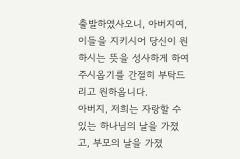출발하였사오니, 아버지여, 이들을 지키시어 당신이 원하시는 뜻을 성사하게 하여 주시옵기를 간절히 부탁드리고 원하옵니다.
아버지, 저희는 자랑할 수 있는 하나님의 날을 가졌고, 부모의 날을 가졌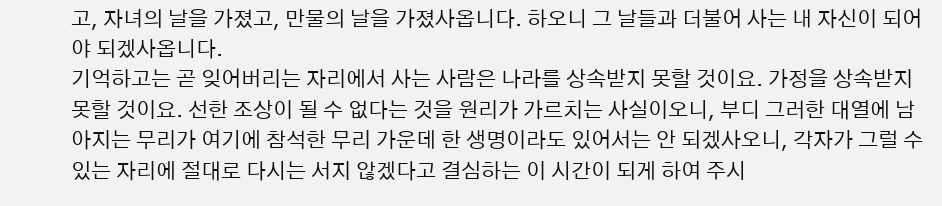고, 자녀의 날을 가졌고, 만물의 날을 가졌사옵니다. 하오니 그 날들과 더불어 사는 내 자신이 되어야 되겠사옵니다.
기억하고는 곧 잊어버리는 자리에서 사는 사람은 나라를 상속받지 못할 것이요. 가정을 상속받지 못할 것이요. 선한 조상이 될 수 없다는 것을 원리가 가르치는 사실이오니, 부디 그러한 대열에 남아지는 무리가 여기에 참석한 무리 가운데 한 생명이라도 있어서는 안 되겠사오니, 각자가 그럴 수 있는 자리에 절대로 다시는 서지 않겠다고 결심하는 이 시간이 되게 하여 주시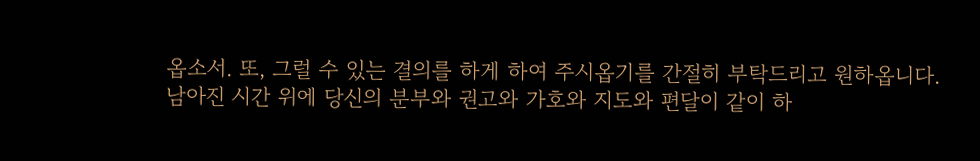옵소서. 또, 그럴 수 있는 결의를 하게 하여 주시옵기를 간절히 부탁드리고 원하옵니다.
남아진 시간 위에 당신의 분부와 권고와 가호와 지도와 편달이 같이 하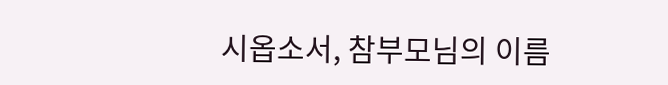시옵소서, 참부모님의 이름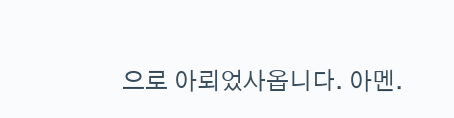으로 아뢰었사옵니다. 아멘.